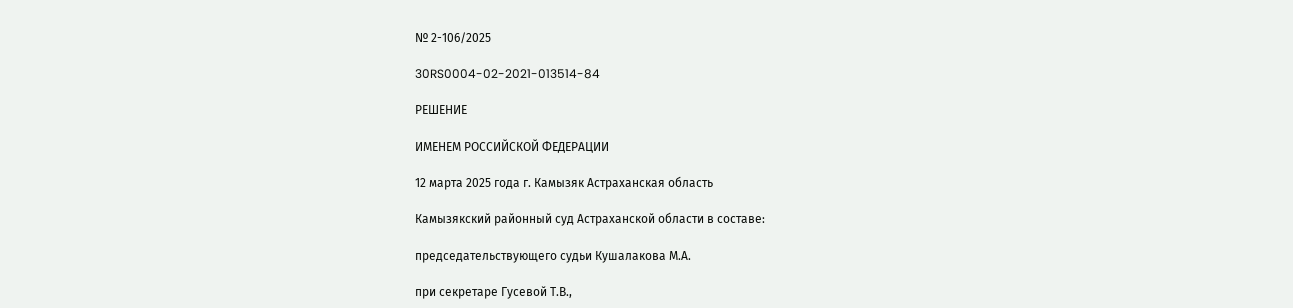№ 2-106/2025

30RS0004-02-2021-013514-84

РЕШЕНИЕ

ИМЕНЕМ РОССИЙСКОЙ ФЕДЕРАЦИИ

12 марта 2025 года г. Камызяк Астраханская область

Камызякский районный суд Астраханской области в составе:

председательствующего судьи Кушалакова М.А.

при секретаре Гусевой Т.В.,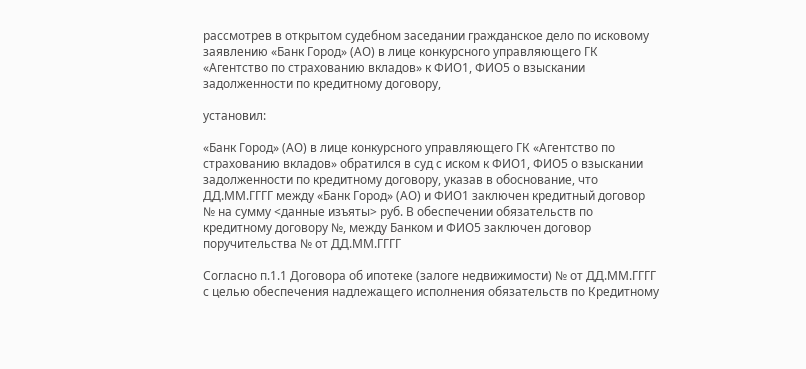рассмотрев в открытом судебном заседании гражданское дело по исковому заявлению «Банк Город» (АО) в лице конкурсного управляющего ГК «Агентство по страхованию вкладов» к ФИО1, ФИО5 о взыскании задолженности по кредитному договору,

установил:

«Банк Город» (АО) в лице конкурсного управляющего ГК «Агентство по страхованию вкладов» обратился в суд с иском к ФИО1, ФИО5 о взыскании задолженности по кредитному договору, указав в обоснование, что ДД.ММ.ГГГГ между «Банк Город» (АО) и ФИО1 заключен кредитный договор № на сумму <данные изъяты> руб. В обеспечении обязательств по кредитному договору №, между Банком и ФИО5 заключен договор поручительства № от ДД.ММ.ГГГГ

Согласно п.1.1 Договора об ипотеке (залоге недвижимости) № от ДД.ММ.ГГГГ с целью обеспечения надлежащего исполнения обязательств по Кредитному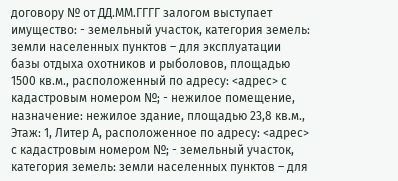договору № от ДД.ММ.ГГГГ залогом выступает имущество: - земельный участок, категория земель: земли населенных пунктов – для эксплуатации базы отдыха охотников и рыболовов, площадью 1500 кв.м., расположенный по адресу: <адрес> с кадастровым номером №; - нежилое помещение, назначение: нежилое здание, площадью 23,8 кв.м., Этаж: 1, Литер А, расположенное по адресу: <адрес> с кадастровым номером №; - земельный участок, категория земель: земли населенных пунктов – для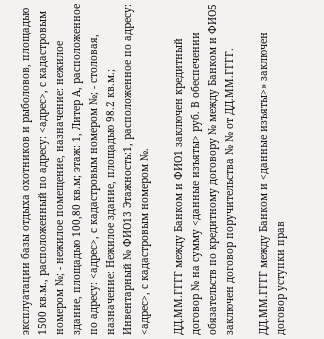эксплуатации базы отдыха охотников и рыболовов, площадью 1500 кв.м., расположенный по адресу: <адрес>, с кадастровым номером №; - нежилое помещение, назначение: нежилое здание, площадью 100,80 кв.м; этаж: 1, Литер А, расположенное по адресу: <адрес>, с кадастровым номером №; - столовая, назначение: Нежилое здание, площадью 98.2 кв.м.; Инвентарный № ФИО13 Этажность:1, расположенное по адресу: <адрес>, с кадастровым номером №.

ДД.ММ.ГГГГ между Банком и ФИО1 заключен кредитный договор № на сумму <данные изъяты> руб. В обеспечении обязательств по кредитному договору № между Банком и ФИО5 заключен договор поручительства № № от ДД.ММ.ГГГГ.

ДД.ММ.ГГГГ между Банком и <данные изъяты>» заключен договор уступки прав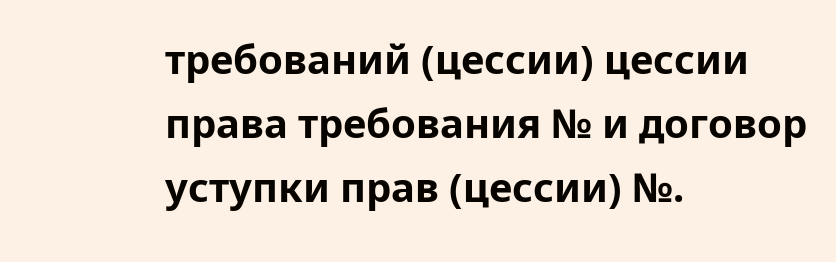требований (цессии) цессии права требования № и договор уступки прав (цессии) №.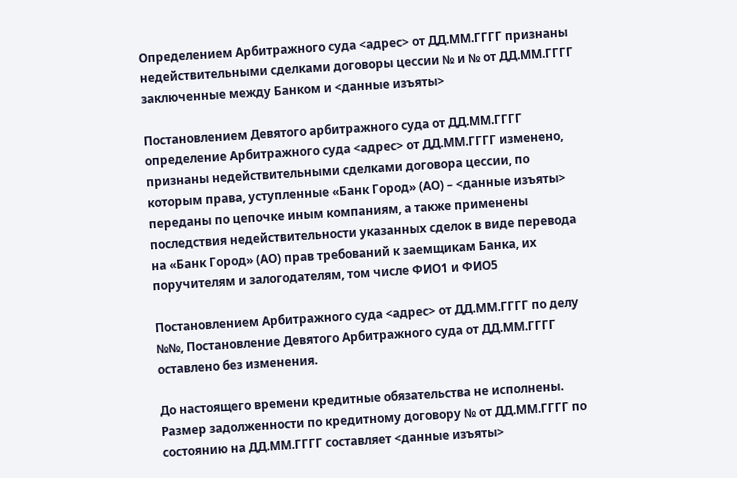Определением Арбитражного суда <адрес> от ДД.ММ.ГГГГ признаны недействительными сделками договоры цессии № и № от ДД.ММ.ГГГГ заключенные между Банком и <данные изъяты>

Постановлением Девятого арбитражного суда от ДД.ММ.ГГГГ определение Арбитражного суда <адрес> от ДД.ММ.ГГГГ изменено, признаны недействительными сделками договора цессии, по которым права, уступленные «Банк Город» (АО) – <данные изъяты> переданы по цепочке иным компаниям, а также применены последствия недействительности указанных сделок в виде перевода на «Банк Город» (АО) прав требований к заемщикам Банка, их поручителям и залогодателям, том числе ФИО1 и ФИО5

Постановлением Арбитражного суда <адрес> от ДД.ММ.ГГГГ по делу №№, Постановление Девятого Арбитражного суда от ДД.ММ.ГГГГ оставлено без изменения.

До настоящего времени кредитные обязательства не исполнены. Размер задолженности по кредитному договору № от ДД.ММ.ГГГГ по состоянию на ДД.ММ.ГГГГ составляет <данные изъяты>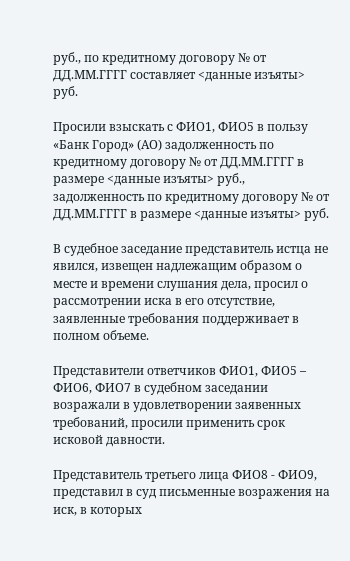руб., по кредитному договору № от ДД.ММ.ГГГГ составляет <данные изъяты> руб.

Просили взыскать с ФИО1, ФИО5 в пользу «Банк Город» (АО) задолженность по кредитному договору № от ДД.ММ.ГГГГ в размере <данные изъяты> руб., задолженность по кредитному договору № от ДД.ММ.ГГГГ в размере <данные изъяты> руб.

В судебное заседание представитель истца не явился, извещен надлежащим образом о месте и времени слушания дела, просил о рассмотрении иска в его отсутствие, заявленные требования поддерживает в полном объеме.

Представители ответчиков ФИО1, ФИО5 – ФИО6, ФИО7 в судебном заседании возражали в удовлетворении заявенных требований, просили применить срок исковой давности.

Представитель третьего лица ФИО8 - ФИО9, представил в суд письменные возражения на иск, в которых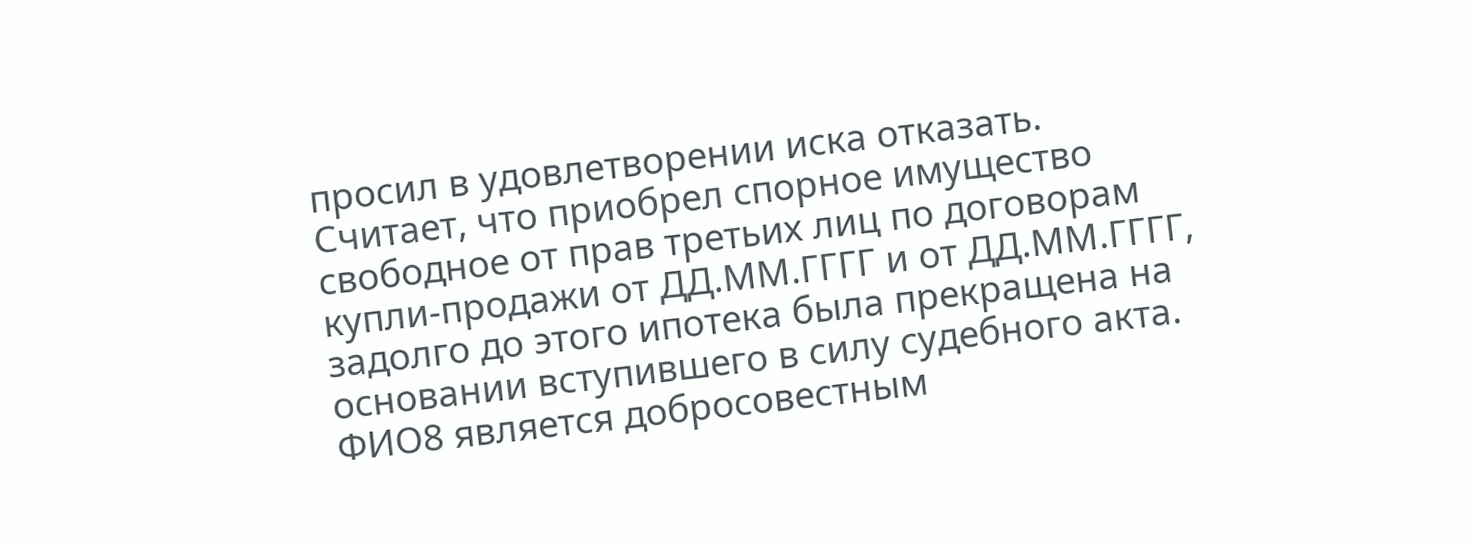просил в удовлетворении иска отказать. Считает, что приобрел спорное имущество свободное от прав третьих лиц по договорам купли-продажи от ДД.ММ.ГГГГ и от ДД.ММ.ГГГГ, задолго до этого ипотека была прекращена на основании вступившего в силу судебного акта. ФИО8 является добросовестным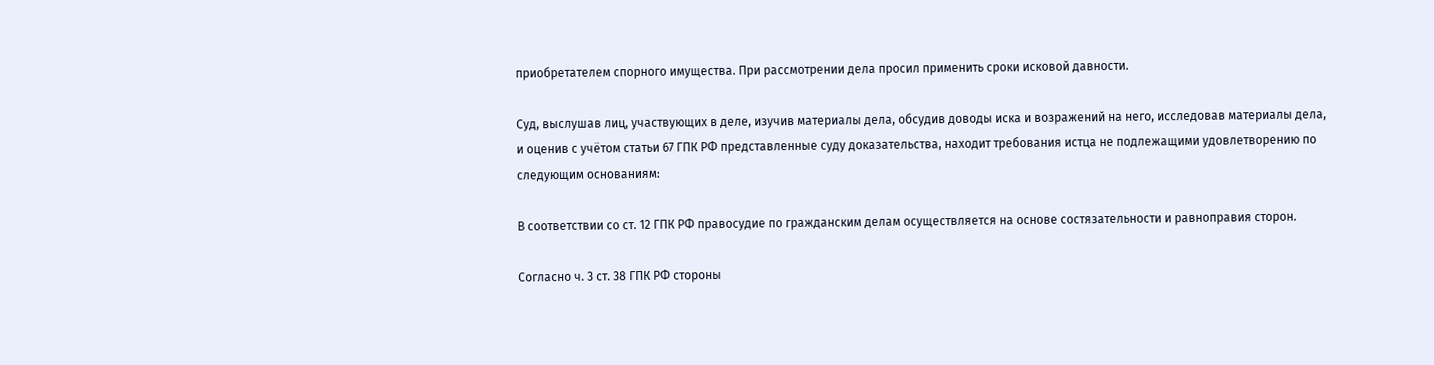приобретателем спорного имущества. При рассмотрении дела просил применить сроки исковой давности.

Суд, выслушав лиц, участвующих в деле, изучив материалы дела, обсудив доводы иска и возражений на него, исследовав материалы дела, и оценив с учётом статьи 67 ГПК РФ представленные суду доказательства, находит требования истца не подлежащими удовлетворению по следующим основаниям:

В соответствии со ст. 12 ГПК РФ правосудие по гражданским делам осуществляется на основе состязательности и равноправия сторон.

Согласно ч. 3 ст. 38 ГПК РФ стороны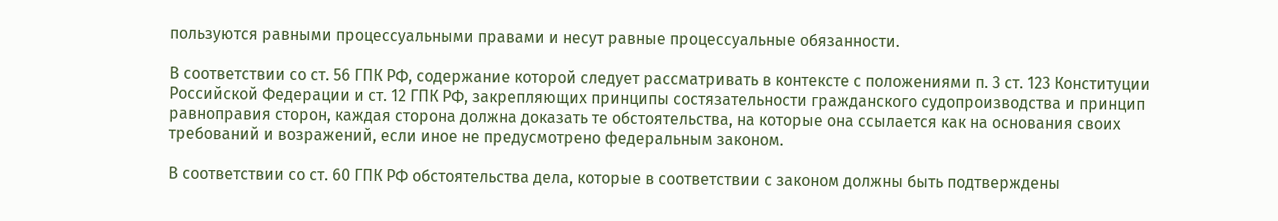пользуются равными процессуальными правами и несут равные процессуальные обязанности.

В соответствии со ст. 56 ГПК РФ, содержание которой следует рассматривать в контексте с положениями п. 3 ст. 123 Конституции Российской Федерации и ст. 12 ГПК РФ, закрепляющих принципы состязательности гражданского судопроизводства и принцип равноправия сторон, каждая сторона должна доказать те обстоятельства, на которые она ссылается как на основания своих требований и возражений, если иное не предусмотрено федеральным законом.

В соответствии со ст. 60 ГПК РФ обстоятельства дела, которые в соответствии с законом должны быть подтверждены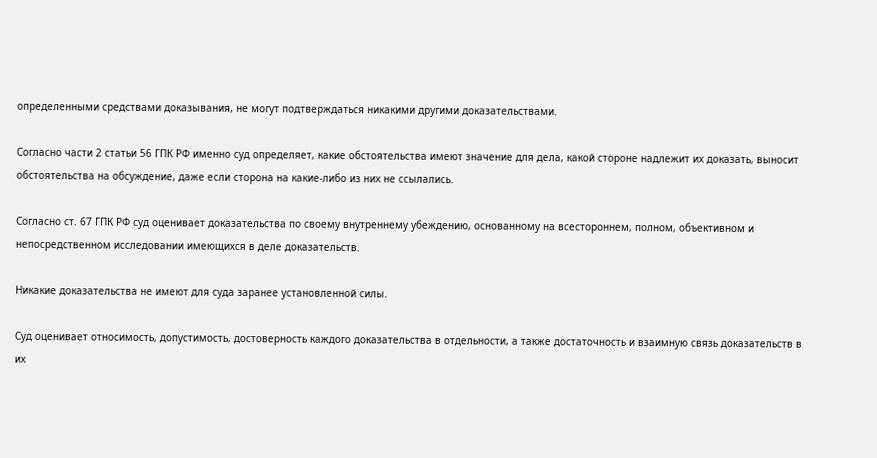определенными средствами доказывания, не могут подтверждаться никакими другими доказательствами.

Согласно части 2 статьи 56 ГПК РФ именно суд определяет, какие обстоятельства имеют значение для дела, какой стороне надлежит их доказать, выносит обстоятельства на обсуждение, даже если сторона на какие-либо из них не ссылались.

Согласно ст. 67 ГПК РФ суд оценивает доказательства по своему внутреннему убеждению, основанному на всестороннем, полном, объективном и непосредственном исследовании имеющихся в деле доказательств.

Никакие доказательства не имеют для суда заранее установленной силы.

Суд оценивает относимость, допустимость, достоверность каждого доказательства в отдельности, а также достаточность и взаимную связь доказательств в их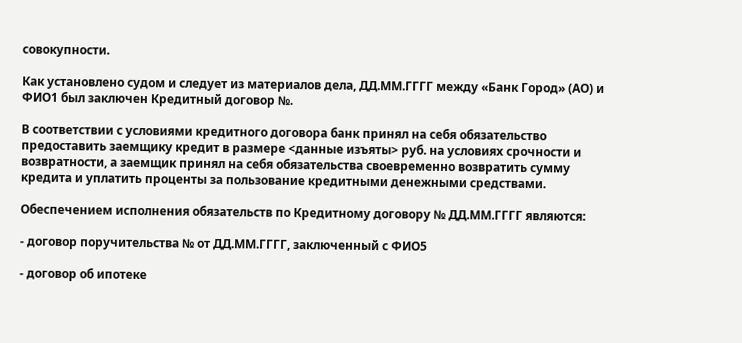совокупности.

Как установлено судом и следует из материалов дела, ДД.ММ.ГГГГ между «Банк Город» (АО) и ФИО1 был заключен Кредитный договор №.

В соответствии с условиями кредитного договора банк принял на себя обязательство предоставить заемщику кредит в размере <данные изъяты> руб. на условиях срочности и возвратности, а заемщик принял на себя обязательства своевременно возвратить сумму кредита и уплатить проценты за пользование кредитными денежными средствами.

Обеспечением исполнения обязательств по Кредитному договору № ДД.ММ.ГГГГ являются:

- договор поручительства № от ДД.ММ.ГГГГ, заключенный с ФИО5

- договор об ипотеке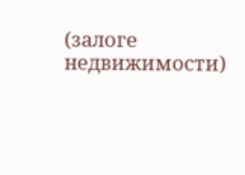(залоге недвижимости)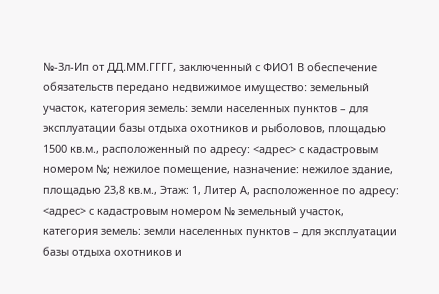№-Зл-Ип от ДД.ММ.ГГГГ, заключенный с ФИО1 В обеспечение обязательств передано недвижимое имущество: земельный участок, категория земель: земли населенных пунктов – для эксплуатации базы отдыха охотников и рыболовов, площадью 1500 кв.м., расположенный по адресу: <адрес> с кадастровым номером №; нежилое помещение, назначение: нежилое здание, площадью 23,8 кв.м., Этаж: 1, Литер А, расположенное по адресу: <адрес> с кадастровым номером № земельный участок, категория земель: земли населенных пунктов – для эксплуатации базы отдыха охотников и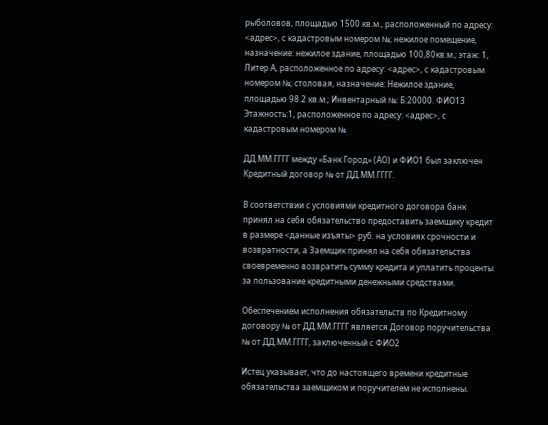рыболовов, площадью 1500 кв.м., расположенный по адресу: <адрес>, с кадастровым номером №; нежилое помещение, назначение: нежилое здание, площадью 100,80кв.м.; этаж: 1, Литер А, расположенное по адресу: <адрес>, с кадастровым номером №; столовая, назначение: Нежилое здание, площадью 98.2 кв.м.; Инвентарный №: Б:20000. ФИО13 Этажность:1, расположенное по адресу: <адрес>, с кадастровым номером №

ДД.ММ.ГГГГ между «Банк Город» (АО) и ФИО1 был заключен Кредитный договор № от ДД.ММ.ГГГГ.

В соответствии с условиями кредитного договора банк принял на себя обязательство предоставить заемщику кредит в размере <данные изъяты> руб. на условиях срочности и возвратности, а Заемщик принял на себя обязательства своевременно возвратить сумму кредита и уплатить проценты за пользование кредитными денежными средствами.

Обеспечением исполнения обязательств по Кредитному договору № от ДД.ММ.ГГГГ является Договор поручительства № от ДД.ММ.ГГГГ, заключенный с ФИО2

Истец указывает, что до настоящего времени кредитные обязательства заемщиком и поручителем не исполнены.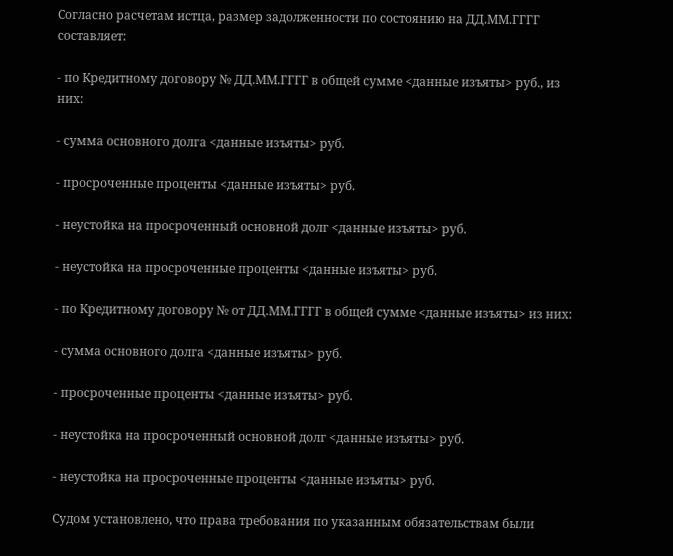Согласно расчетам истца, размер задолженности по состоянию на ДД.ММ.ГГГГ составляет:

- по Кредитному договору № ДД.ММ.ГГГГ в общей сумме <данные изъяты> руб., из них:

- сумма основного долга <данные изъяты> руб.

- просроченные проценты <данные изъяты> руб.

- неустойка на просроченный основной долг <данные изъяты> руб.

- неустойка на просроченные проценты <данные изъяты> руб.

- по Кредитному договору № от ДД.ММ.ГГГГ в общей сумме <данные изъяты> из них:

- сумма основного долга <данные изъяты> руб.

- просроченные проценты <данные изъяты> руб.

- неустойка на просроченный основной долг <данные изъяты> руб.

- неустойка на просроченные проценты <данные изъяты> руб.

Судом установлено, что права требования по указанным обязательствам были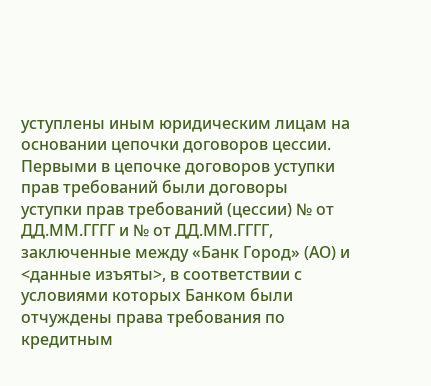уступлены иным юридическим лицам на основании цепочки договоров цессии. Первыми в цепочке договоров уступки прав требований были договоры уступки прав требований (цессии) № от ДД.ММ.ГГГГ и № от ДД.ММ.ГГГГ, заключенные между «Банк Город» (АО) и <данные изъяты>, в соответствии с условиями которых Банком были отчуждены права требования по кредитным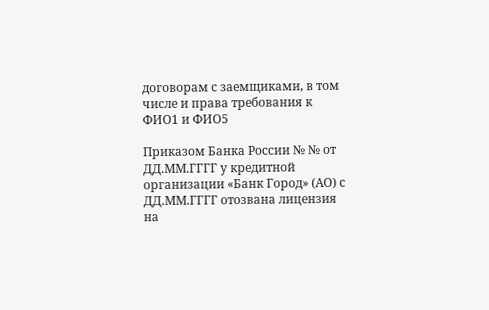договорам с заемщиками, в том числе и права требования к ФИО1 и ФИО5

Приказом Банка России № № от ДД.ММ.ГГГГ у кредитной организации «Банк Город» (АО) с ДД.ММ.ГГГГ отозвана лицензия на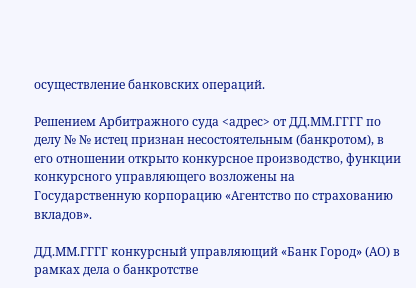осуществление банковских операций.

Решением Арбитражного суда <адрес> от ДД.ММ.ГГГГ по делу № № истец признан несостоятельным (банкротом), в его отношении открыто конкурсное производство, функции конкурсного управляющего возложены на Государственную корпорацию «Агентство по страхованию вкладов».

ДД.ММ.ГГГГ конкурсный управляющий «Банк Город» (АО) в рамках дела о банкротстве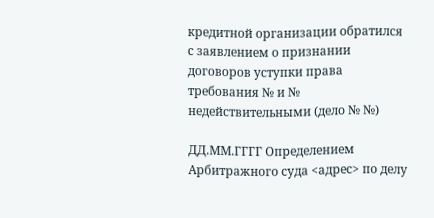кредитной организации обратился с заявлением о признании договоров уступки права требования № и № недействительными (дело № №)

ДД.ММ.ГГГГ Определением Арбитражного суда <адрес> по делу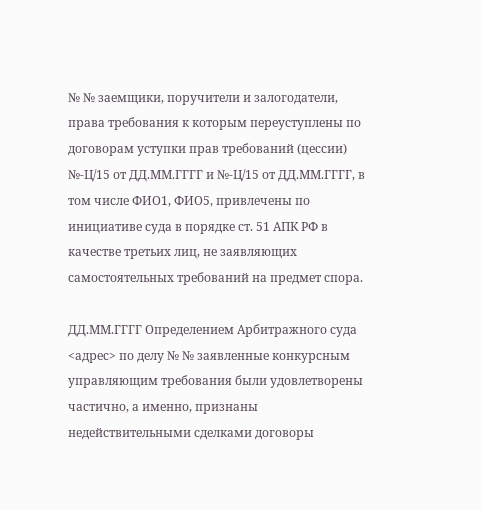№ № заемщики, поручители и залогодатели, права требования к которым переуступлены по договорам уступки прав требований (цессии) №-Ц/15 от ДД.ММ.ГГГГ и №-Ц/15 от ДД.ММ.ГГГГ, в том числе ФИО1, ФИО5, привлечены по инициативе суда в порядке ст. 51 АПК РФ в качестве третьих лиц, не заявляющих самостоятельных требований на предмет спора.

ДД.ММ.ГГГГ Определением Арбитражного суда <адрес> по делу № № заявленные конкурсным управляющим требования были удовлетворены частично, а именно, признаны недействительными сделками договоры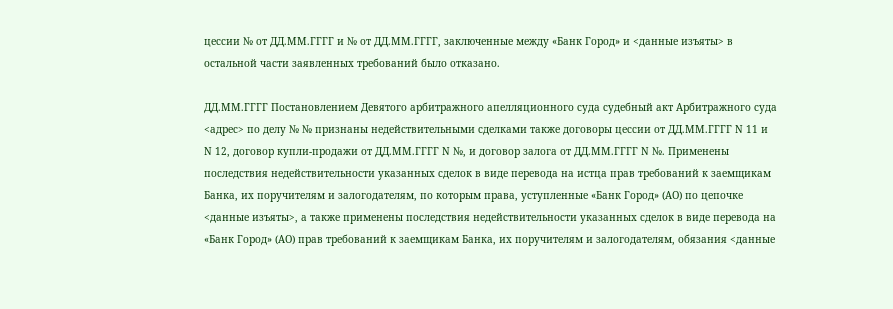цессии № от ДД.ММ.ГГГГ и № от ДД.ММ.ГГГГ, заключенные между «Банк Город» и <данные изъяты> в остальной части заявленных требований было отказано.

ДД.ММ.ГГГГ Постановлением Девятого арбитражного апелляционного суда судебный акт Арбитражного суда <адрес> по делу № № признаны недействительными сделками также договоры цессии от ДД.ММ.ГГГГ N 11 и N 12, договор купли-продажи от ДД.ММ.ГГГГ N №, и договор залога от ДД.ММ.ГГГГ N №. Применены последствия недействительности указанных сделок в виде перевода на истца прав требований к заемщикам Банка, их поручителям и залогодателям, по которым права, уступленные «Банк Город» (АО) по цепочке <данные изъяты>, а также применены последствия недействительности указанных сделок в виде перевода на «Банк Город» (АО) прав требований к заемщикам Банка, их поручителям и залогодателям, обязания <данные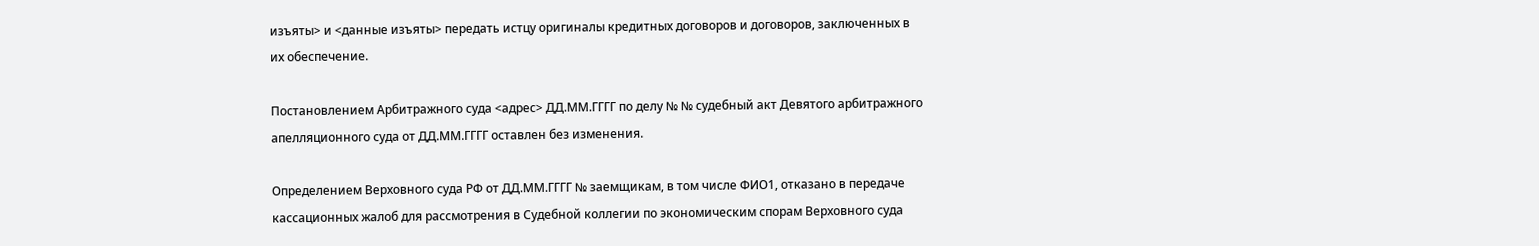изъяты> и <данные изъяты> передать истцу оригиналы кредитных договоров и договоров, заключенных в их обеспечение.

Постановлением Арбитражного суда <адрес> ДД.ММ.ГГГГ по делу № № судебный акт Девятого арбитражного апелляционного суда от ДД.ММ.ГГГГ оставлен без изменения.

Определением Верховного суда РФ от ДД.ММ.ГГГГ № заемщикам, в том числе ФИО1, отказано в передаче кассационных жалоб для рассмотрения в Судебной коллегии по экономическим спорам Верховного суда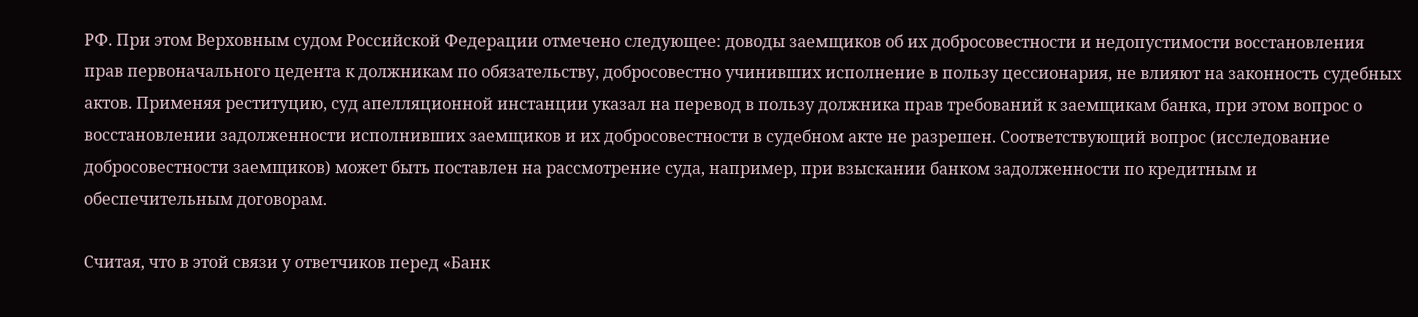РФ. При этом Верховным судом Российской Федерации отмечено следующее: доводы заемщиков об их добросовестности и недопустимости восстановления прав первоначального цедента к должникам по обязательству, добросовестно учинивших исполнение в пользу цессионария, не влияют на законность судебных актов. Применяя реституцию, суд апелляционной инстанции указал на перевод в пользу должника прав требований к заемщикам банка, при этом вопрос о восстановлении задолженности исполнивших заемщиков и их добросовестности в судебном акте не разрешен. Соответствующий вопрос (исследование добросовестности заемщиков) может быть поставлен на рассмотрение суда, например, при взыскании банком задолженности по кредитным и обеспечительным договорам.

Считая, что в этой связи у ответчиков перед «Банк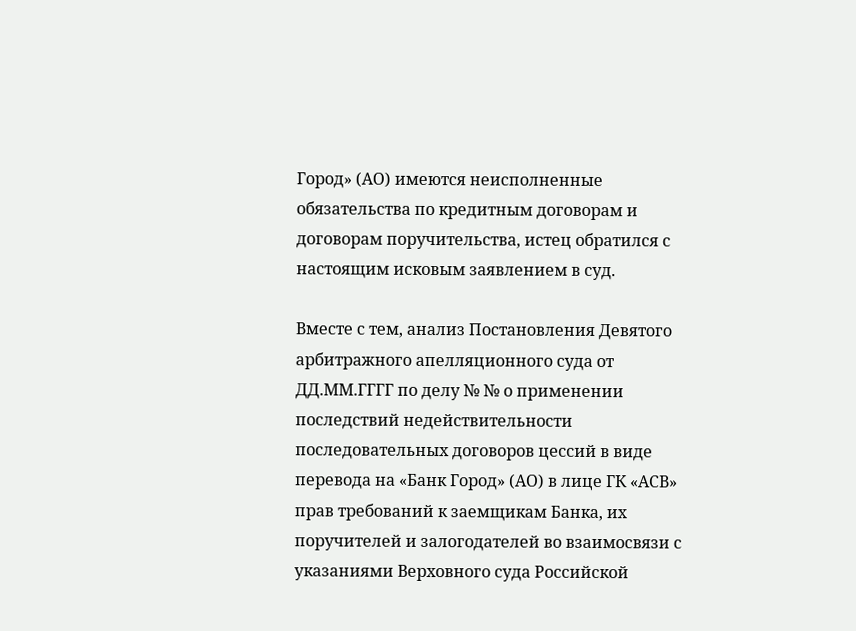Город» (АО) имеются неисполненные обязательства по кредитным договорам и договорам поручительства, истец обратился с настоящим исковым заявлением в суд.

Вместе с тем, анализ Постановления Девятого арбитражного апелляционного суда от ДД.ММ.ГГГГ по делу № № о применении последствий недействительности последовательных договоров цессий в виде перевода на «Банк Город» (АО) в лице ГК «АСВ» прав требований к заемщикам Банка, их поручителей и залогодателей во взаимосвязи с указаниями Верховного суда Российской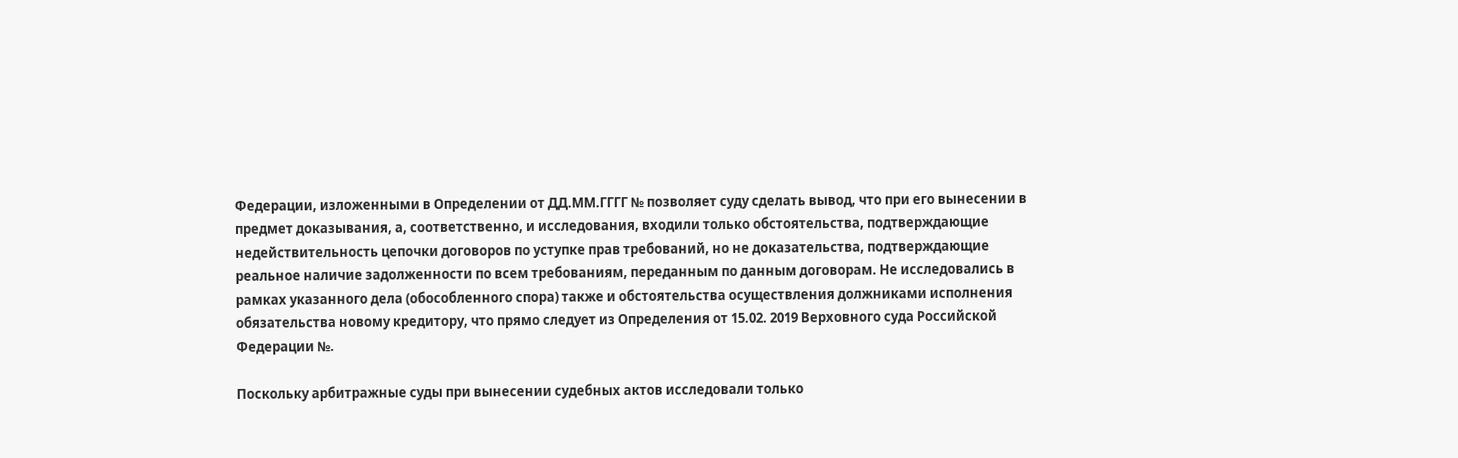Федерации, изложенными в Определении от ДД.ММ.ГГГГ № позволяет суду сделать вывод, что при его вынесении в предмет доказывания, а, соответственно, и исследования, входили только обстоятельства, подтверждающие недействительность цепочки договоров по уступке прав требований, но не доказательства, подтверждающие реальное наличие задолженности по всем требованиям, переданным по данным договорам. Не исследовались в рамках указанного дела (обособленного спора) также и обстоятельства осуществления должниками исполнения обязательства новому кредитору, что прямо следует из Определения от 15.02. 2019 Верховного суда Российской Федерации №.

Поскольку арбитражные суды при вынесении судебных актов исследовали только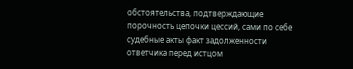обстоятельства, подтверждающие порочность цепочки цессий, сами по себе судебные акты факт задолженности ответчика перед истцом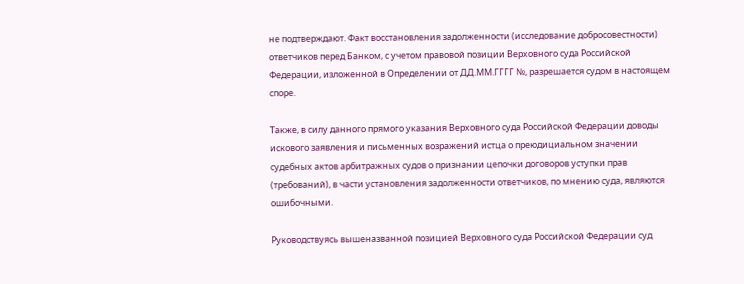не подтверждают. Факт восстановления задолженности (исследование добросовестности) ответчиков перед Банком, с учетом правовой позиции Верховного суда Российской Федерации, изложенной в Определении от ДД.ММ.ГГГГ №, разрешается судом в настоящем споре.

Также, в силу данного прямого указания Верховного суда Российской Федерации доводы искового заявления и письменных возражений истца о преюдициальном значении судебных актов арбитражных судов о признании цепочки договоров уступки прав (требований), в части установления задолженности ответчиков, по мнению суда, являются ошибочными.

Руководствуясь вышеназванной позицией Верховного суда Российской Федерации суд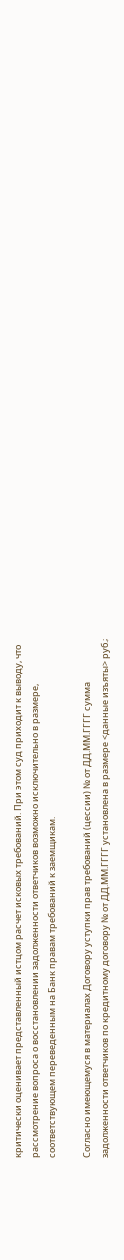критически оценивает представленный истцом расчет исковых требований. При этом суд приходит к выводу, что рассмотрение вопроса о восстановлении задолженности ответчиков возможно исключительно в размере, соответствующем переведенным на Банк правам требований к заемщикам.

Согласно имеющемуся в материалах Договору уступки прав требований (цессии) № от ДД.ММ.ГГГГ сумма задолженности ответчиков по кредитному договору № от ДД.ММ.ГГГГ установлена в размере <данные изъяты> руб.;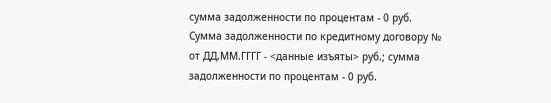сумма задолженности по процентам - 0 руб. Сумма задолженности по кредитному договору № от ДД.ММ.ГГГГ - <данные изъяты> руб.; сумма задолженности по процентам - 0 руб.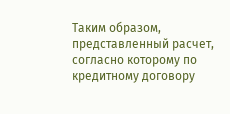Таким образом, представленный расчет, согласно которому по кредитному договору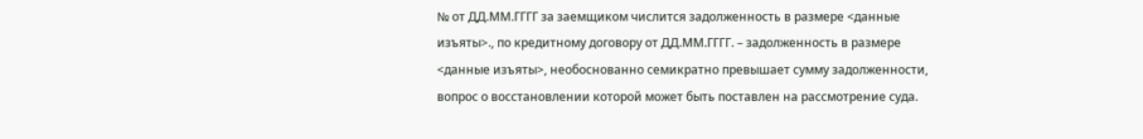№ от ДД.ММ.ГГГГ за заемщиком числится задолженность в размере <данные изъяты>., по кредитному договору от ДД.ММ.ГГГГ. – задолженность в размере <данные изъяты>, необоснованно семикратно превышает сумму задолженности, вопрос о восстановлении которой может быть поставлен на рассмотрение суда.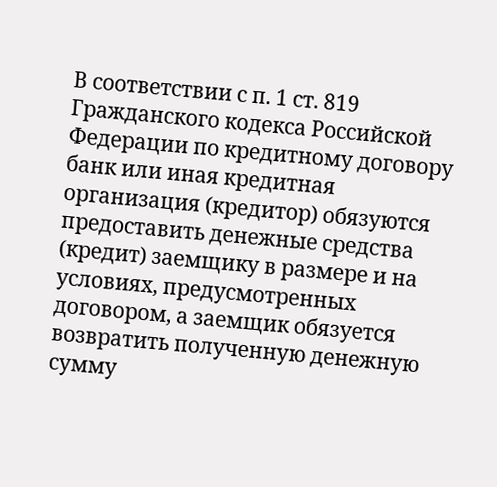В соответствии с п. 1 ст. 819 Гражданского кодекса Российской Федерации по кредитному договору банк или иная кредитная организация (кредитор) обязуются предоставить денежные средства (кредит) заемщику в размере и на условиях, предусмотренных договором, а заемщик обязуется возвратить полученную денежную сумму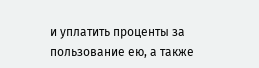и уплатить проценты за пользование ею, а также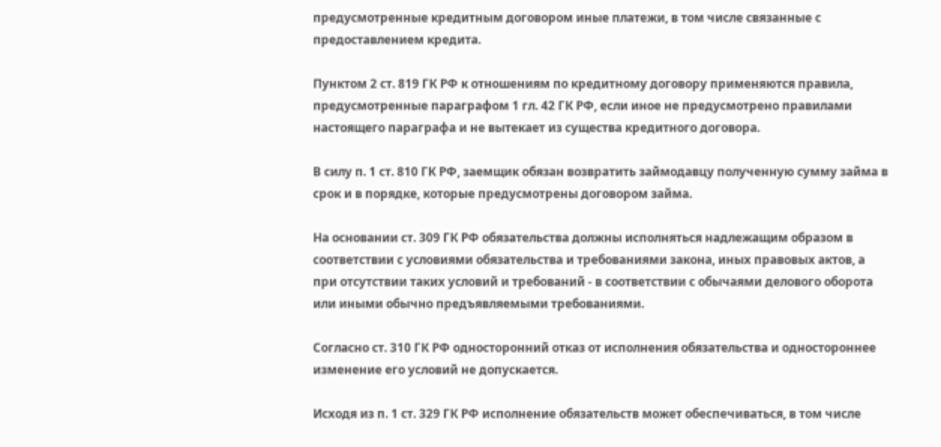предусмотренные кредитным договором иные платежи, в том числе связанные с предоставлением кредита.

Пунктом 2 ст. 819 ГК РФ к отношениям по кредитному договору применяются правила, предусмотренные параграфом 1 гл. 42 ГК РФ, если иное не предусмотрено правилами настоящего параграфа и не вытекает из существа кредитного договора.

В силу п. 1 ст. 810 ГК РФ, заемщик обязан возвратить займодавцу полученную сумму займа в срок и в порядке, которые предусмотрены договором займа.

На основании ст. 309 ГК РФ обязательства должны исполняться надлежащим образом в соответствии с условиями обязательства и требованиями закона, иных правовых актов, а при отсутствии таких условий и требований - в соответствии с обычаями делового оборота или иными обычно предъявляемыми требованиями.

Согласно ст. 310 ГК РФ односторонний отказ от исполнения обязательства и одностороннее изменение его условий не допускается.

Исходя из п. 1 ст. 329 ГК РФ исполнение обязательств может обеспечиваться, в том числе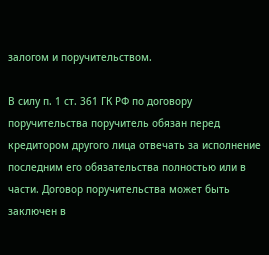залогом и поручительством.

В силу п. 1 ст. 361 ГК РФ по договору поручительства поручитель обязан перед кредитором другого лица отвечать за исполнение последним его обязательства полностью или в части. Договор поручительства может быть заключен в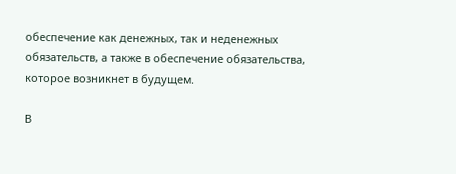обеспечение как денежных, так и неденежных обязательств, а также в обеспечение обязательства, которое возникнет в будущем.

В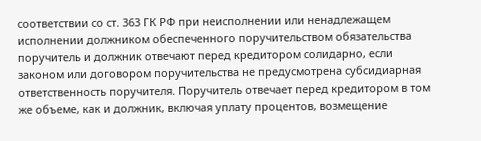соответствии со ст. 363 ГК РФ при неисполнении или ненадлежащем исполнении должником обеспеченного поручительством обязательства поручитель и должник отвечают перед кредитором солидарно, если законом или договором поручительства не предусмотрена субсидиарная ответственность поручителя. Поручитель отвечает перед кредитором в том же объеме, как и должник, включая уплату процентов, возмещение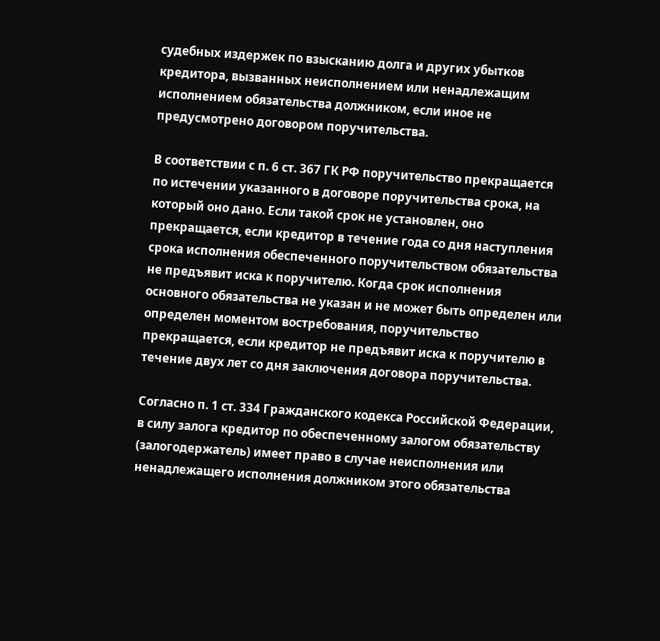судебных издержек по взысканию долга и других убытков кредитора, вызванных неисполнением или ненадлежащим исполнением обязательства должником, если иное не предусмотрено договором поручительства.

В соответствии с п. 6 ст. 367 ГК РФ поручительство прекращается по истечении указанного в договоре поручительства срока, на который оно дано. Если такой срок не установлен, оно прекращается, если кредитор в течение года со дня наступления срока исполнения обеспеченного поручительством обязательства не предъявит иска к поручителю. Когда срок исполнения основного обязательства не указан и не может быть определен или определен моментом востребования, поручительство прекращается, если кредитор не предъявит иска к поручителю в течение двух лет со дня заключения договора поручительства.

Согласно п. 1 ст. 334 Гражданского кодекса Российской Федерации, в силу залога кредитор по обеспеченному залогом обязательству (залогодержатель) имеет право в случае неисполнения или ненадлежащего исполнения должником этого обязательства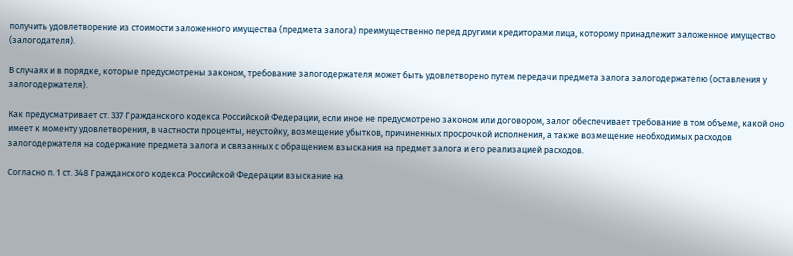получить удовлетворение из стоимости заложенного имущества (предмета залога) преимущественно перед другими кредиторами лица, которому принадлежит заложенное имущество (залогодателя).

В случаях и в порядке, которые предусмотрены законом, требование залогодержателя может быть удовлетворено путем передачи предмета залога залогодержателю (оставления у залогодержателя).

Как предусматривает ст. 337 Гражданского кодекса Российской Федерации, если иное не предусмотрено законом или договором, залог обеспечивает требование в том объеме, какой оно имеет к моменту удовлетворения, в частности проценты, неустойку, возмещение убытков, причиненных просрочкой исполнения, а также возмещение необходимых расходов залогодержателя на содержание предмета залога и связанных с обращением взыскания на предмет залога и его реализацией расходов.

Согласно п. 1 ст. 348 Гражданского кодекса Российской Федерации взыскание на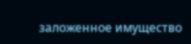заложенное имущество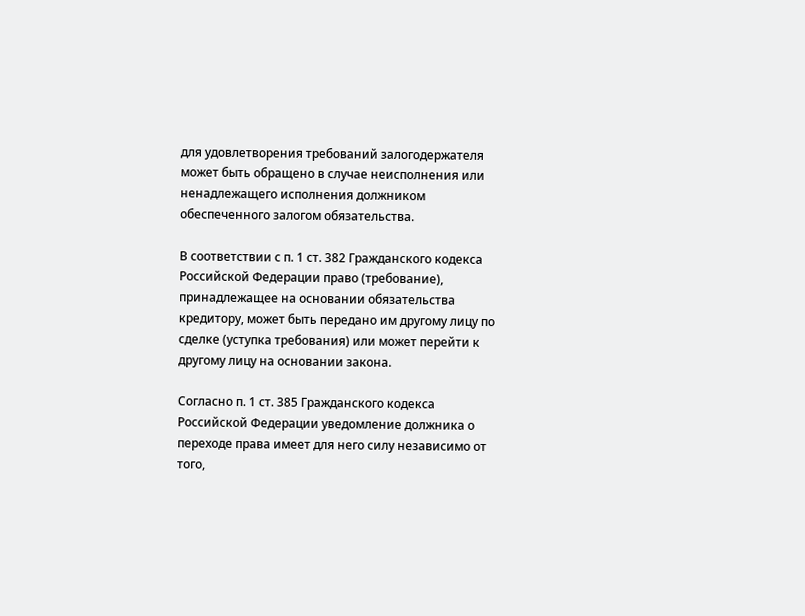для удовлетворения требований залогодержателя может быть обращено в случае неисполнения или ненадлежащего исполнения должником обеспеченного залогом обязательства.

В соответствии с п. 1 ст. 382 Гражданского кодекса Российской Федерации право (требование), принадлежащее на основании обязательства кредитору, может быть передано им другому лицу по сделке (уступка требования) или может перейти к другому лицу на основании закона.

Согласно п. 1 ст. 385 Гражданского кодекса Российской Федерации уведомление должника о переходе права имеет для него силу независимо от того,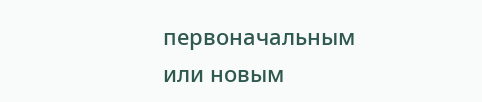первоначальным или новым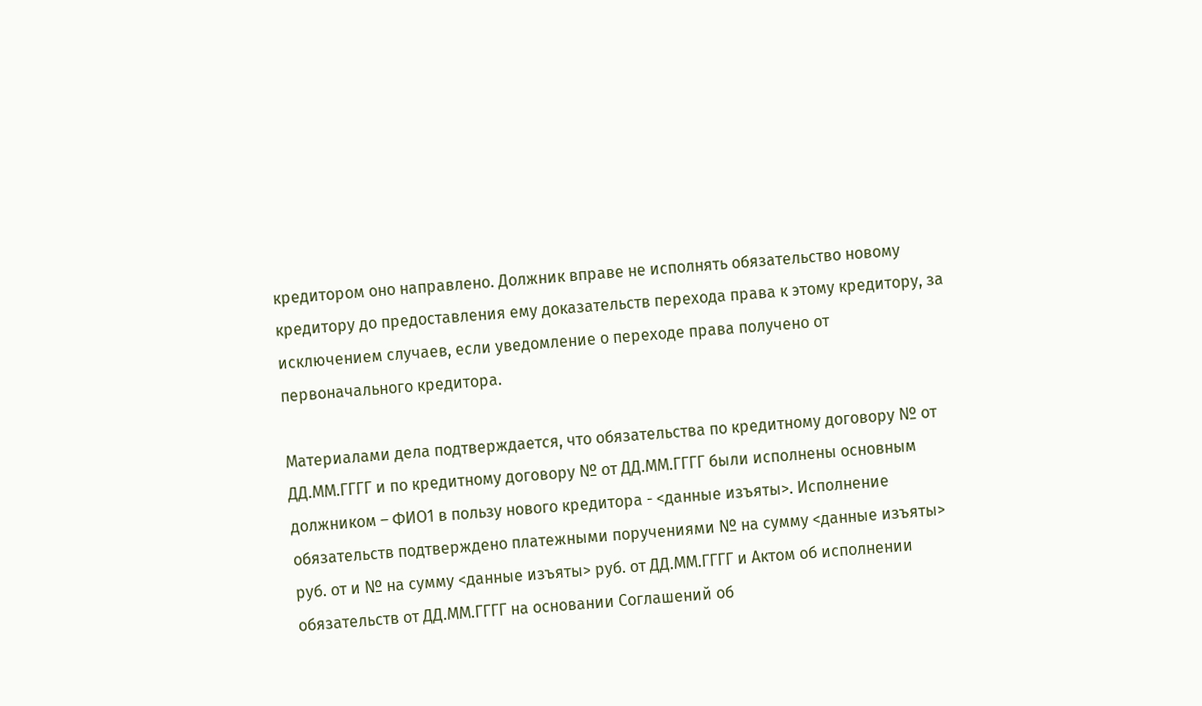кредитором оно направлено. Должник вправе не исполнять обязательство новому кредитору до предоставления ему доказательств перехода права к этому кредитору, за исключением случаев, если уведомление о переходе права получено от первоначального кредитора.

Материалами дела подтверждается, что обязательства по кредитному договору № от ДД.ММ.ГГГГ и по кредитному договору № от ДД.ММ.ГГГГ были исполнены основным должником – ФИО1 в пользу нового кредитора - <данные изъяты>. Исполнение обязательств подтверждено платежными поручениями № на сумму <данные изъяты> руб. от и № на сумму <данные изъяты> руб. от ДД.ММ.ГГГГ и Актом об исполнении обязательств от ДД.ММ.ГГГГ на основании Соглашений об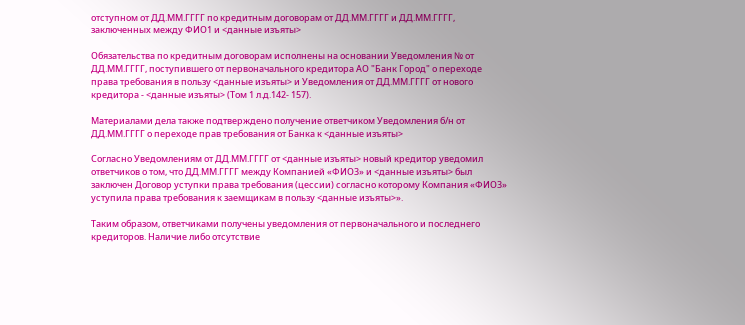отступном от ДД.ММ.ГГГГ по кредитным договорам от ДД.ММ.ГГГГ и ДД.ММ.ГГГГ, заключенных между ФИО1 и <данные изъяты>

Обязательства по кредитным договорам исполнены на основании Уведомления № от ДД.ММ.ГГГГ, поступившего от первоначального кредитора АО "Банк Город" о переходе права требования в пользу <данные изъяты> и Уведомления от ДД.ММ.ГГГГ от нового кредитора - <данные изъяты> (Том 1 л.д.142- 157).

Материалами дела также подтверждено получение ответчиком Уведомления б/н от ДД.ММ.ГГГГ о переходе прав требования от Банка к <данные изъяты>

Согласно Уведомлениям от ДД.ММ.ГГГГ от <данные изъяты> новый кредитор уведомил ответчиков о том, что ДД.ММ.ГГГГ между Компанией «ФИО3» и <данные изъяты> был заключен Договор уступки права требования (цессии) согласно которому Компания «ФИО3» уступила права требования к заемщикам в пользу <данные изъяты>».

Таким образом, ответчиками получены уведомления от первоначального и последнего кредиторов. Наличие либо отсутствие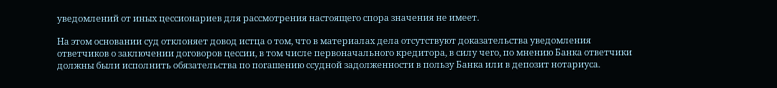уведомлений от иных цессионариев для рассмотрения настоящего спора значения не имеет.

На этом основании суд отклоняет довод истца о том, что в материалах дела отсутствуют доказательства уведомления ответчиков о заключении договоров цессии, в том числе первоначального кредитора, в силу чего, по мнению Банка ответчики должны были исполнить обязательства по погашению ссудной задолженности в пользу Банка или в депозит нотариуса.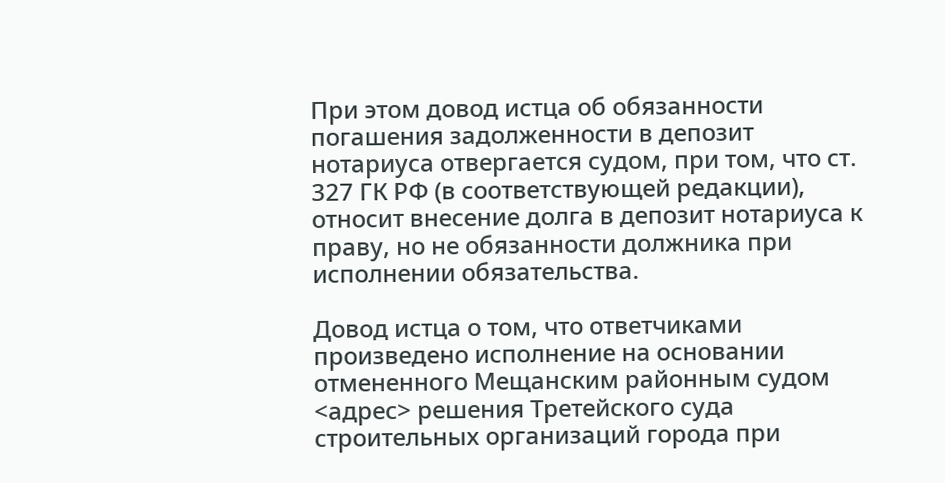При этом довод истца об обязанности погашения задолженности в депозит нотариуса отвергается судом, при том, что ст. 327 ГК РФ (в соответствующей редакции), относит внесение долга в депозит нотариуса к праву, но не обязанности должника при исполнении обязательства.

Довод истца о том, что ответчиками произведено исполнение на основании отмененного Мещанским районным судом <адрес> решения Третейского суда строительных организаций города при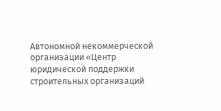Автономной некоммерческой организации «Центр юридической поддержки строительных организаций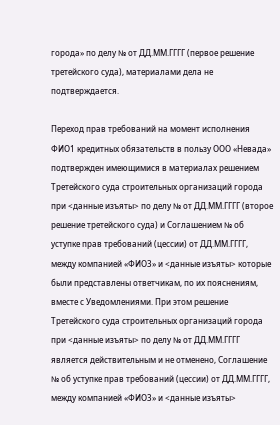города» по делу № от ДД.ММ.ГГГГ (первое решение третейского суда), материалами дела не подтверждается.

Переход прав требований на момент исполнения ФИО1 кредитных обязательств в пользу ООО «Невада» подтвержден имеющимися в материалах решением Третейского суда строительных организаций города при <данные изъяты> по делу № от ДД.ММ.ГГГГ (второе решение третейского суда) и Соглашением № об уступке прав требований (цессии) от ДД.ММ.ГГГГ, между компанией «ФИО3» и <данные изъяты> которые были представлены ответчикам, по их пояснениям, вместе с Уведомлениями. При этом решение Третейского суда строительных организаций города при <данные изъяты> по делу № от ДД.ММ.ГГГГ является действительным и не отменено, Соглашение № об уступке прав требований (цессии) от ДД.ММ.ГГГГ, между компанией «ФИО3» и <данные изъяты>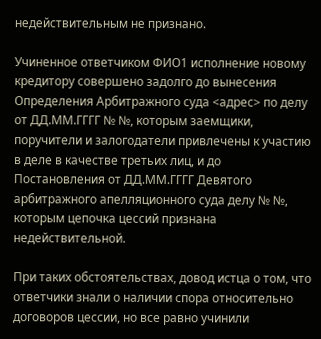недействительным не признано.

Учиненное ответчиком ФИО1 исполнение новому кредитору совершено задолго до вынесения Определения Арбитражного суда <адрес> по делу от ДД.ММ.ГГГГ № №, которым заемщики, поручители и залогодатели привлечены к участию в деле в качестве третьих лиц, и до Постановления от ДД.ММ.ГГГГ Девятого арбитражного апелляционного суда делу № №, которым цепочка цессий признана недействительной.

При таких обстоятельствах, довод истца о том, что ответчики знали о наличии спора относительно договоров цессии, но все равно учинили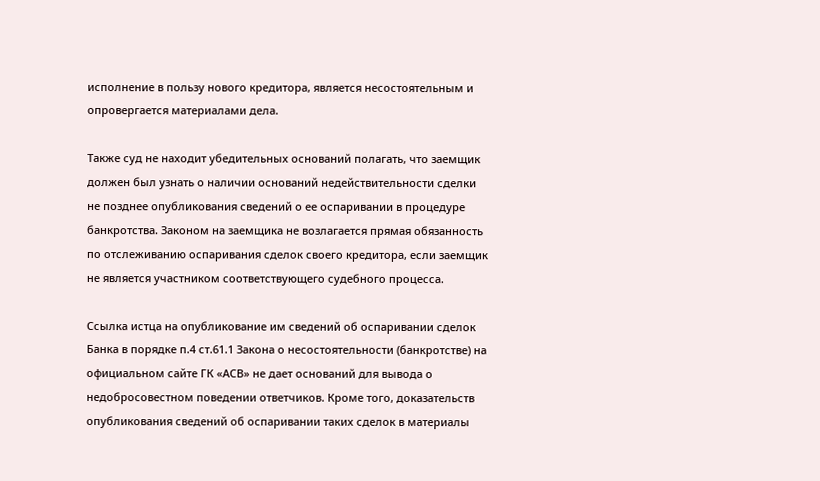исполнение в пользу нового кредитора, является несостоятельным и опровергается материалами дела.

Также суд не находит убедительных оснований полагать, что заемщик должен был узнать о наличии оснований недействительности сделки не позднее опубликования сведений о ее оспаривании в процедуре банкротства. Законом на заемщика не возлагается прямая обязанность по отслеживанию оспаривания сделок своего кредитора, если заемщик не является участником соответствующего судебного процесса.

Ссылка истца на опубликование им сведений об оспаривании сделок Банка в порядке п.4 ст.61.1 Закона о несостоятельности (банкротстве) на официальном сайте ГК «АСВ» не дает оснований для вывода о недобросовестном поведении ответчиков. Кроме того, доказательств опубликования сведений об оспаривании таких сделок в материалы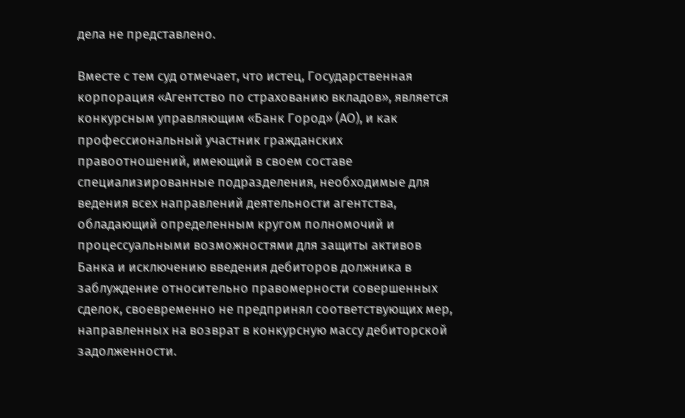дела не представлено.

Вместе с тем суд отмечает, что истец, Государственная корпорация «Агентство по страхованию вкладов», является конкурсным управляющим «Банк Город» (АО), и как профессиональный участник гражданских правоотношений, имеющий в своем составе специализированные подразделения, необходимые для ведения всех направлений деятельности агентства, обладающий определенным кругом полномочий и процессуальными возможностями для защиты активов Банка и исключению введения дебиторов должника в заблуждение относительно правомерности совершенных сделок, своевременно не предпринял соответствующих мер, направленных на возврат в конкурсную массу дебиторской задолженности.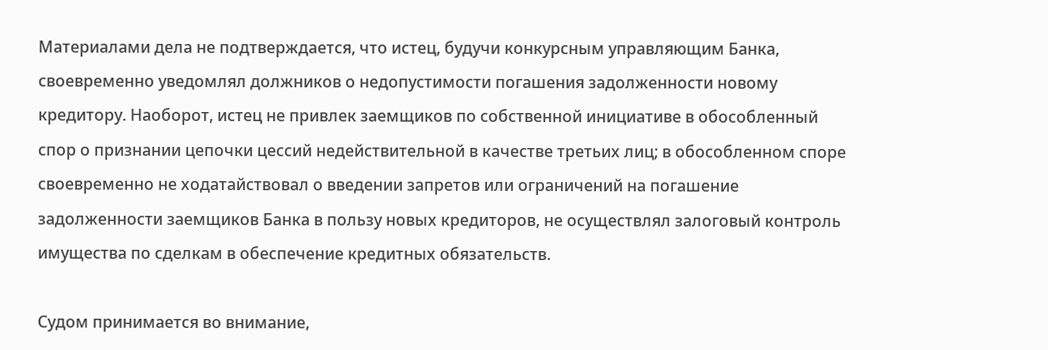Материалами дела не подтверждается, что истец, будучи конкурсным управляющим Банка, своевременно уведомлял должников о недопустимости погашения задолженности новому кредитору. Наоборот, истец не привлек заемщиков по собственной инициативе в обособленный спор о признании цепочки цессий недействительной в качестве третьих лиц; в обособленном споре своевременно не ходатайствовал о введении запретов или ограничений на погашение задолженности заемщиков Банка в пользу новых кредиторов, не осуществлял залоговый контроль имущества по сделкам в обеспечение кредитных обязательств.

Судом принимается во внимание,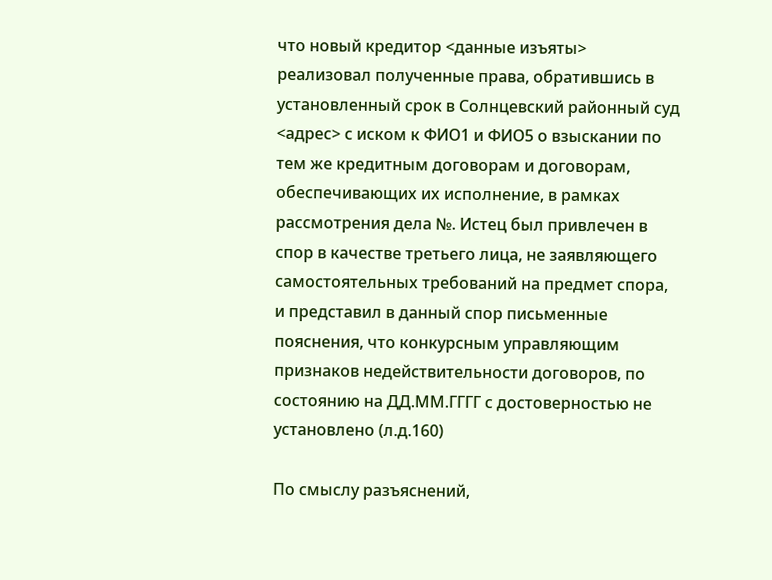что новый кредитор <данные изъяты> реализовал полученные права, обратившись в установленный срок в Солнцевский районный суд <адрес> с иском к ФИО1 и ФИО5 о взыскании по тем же кредитным договорам и договорам, обеспечивающих их исполнение, в рамках рассмотрения дела №. Истец был привлечен в спор в качестве третьего лица, не заявляющего самостоятельных требований на предмет спора, и представил в данный спор письменные пояснения, что конкурсным управляющим признаков недействительности договоров, по состоянию на ДД.ММ.ГГГГ с достоверностью не установлено (л.д.160)

По смыслу разъяснений,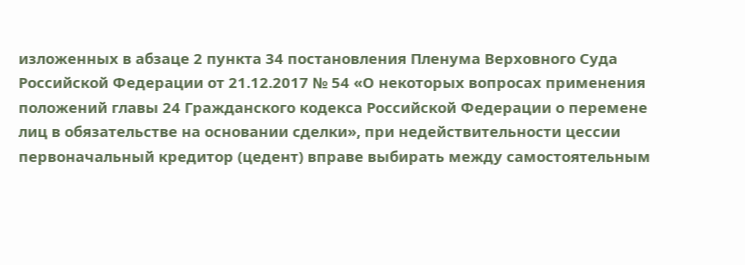изложенных в абзаце 2 пункта 34 постановления Пленума Верховного Суда Российской Федерации от 21.12.2017 № 54 «О некоторых вопросах применения положений главы 24 Гражданского кодекса Российской Федерации о перемене лиц в обязательстве на основании сделки», при недействительности цессии первоначальный кредитор (цедент) вправе выбирать между самостоятельным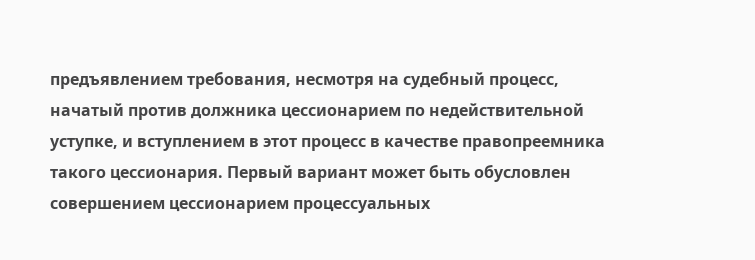предъявлением требования, несмотря на судебный процесс, начатый против должника цессионарием по недействительной уступке, и вступлением в этот процесс в качестве правопреемника такого цессионария. Первый вариант может быть обусловлен совершением цессионарием процессуальных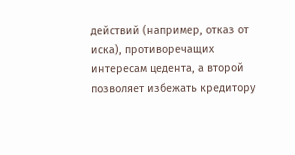действий (например, отказ от иска), противоречащих интересам цедента, а второй позволяет избежать кредитору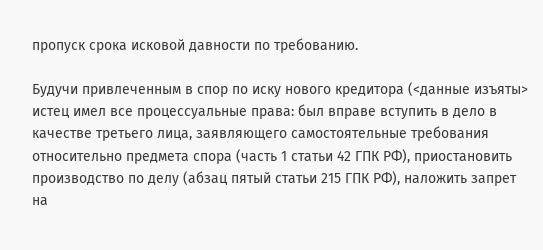пропуск срока исковой давности по требованию.

Будучи привлеченным в спор по иску нового кредитора (<данные изъяты> истец имел все процессуальные права: был вправе вступить в дело в качестве третьего лица, заявляющего самостоятельные требования относительно предмета спора (часть 1 статьи 42 ГПК РФ), приостановить производство по делу (абзац пятый статьи 215 ГПК РФ), наложить запрет на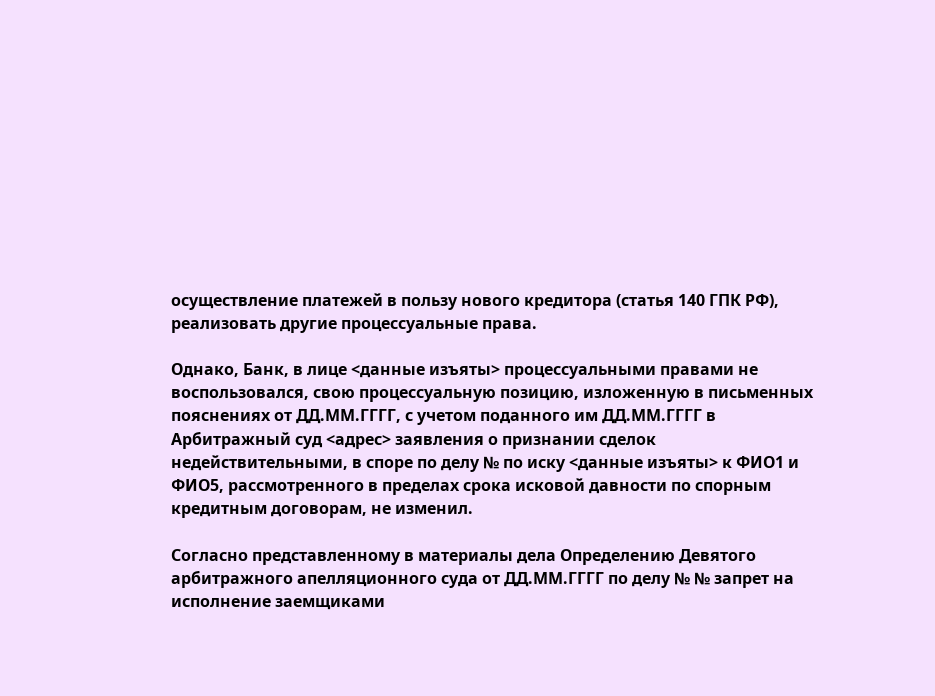осуществление платежей в пользу нового кредитора (статья 140 ГПК РФ), реализовать другие процессуальные права.

Однако, Банк, в лице <данные изъяты> процессуальными правами не воспользовался, свою процессуальную позицию, изложенную в письменных пояснениях от ДД.ММ.ГГГГ, с учетом поданного им ДД.ММ.ГГГГ в Арбитражный суд <адрес> заявления о признании сделок недействительными, в споре по делу № по иску <данные изъяты> к ФИО1 и ФИО5, рассмотренного в пределах срока исковой давности по спорным кредитным договорам, не изменил.

Согласно представленному в материалы дела Определению Девятого арбитражного апелляционного суда от ДД.ММ.ГГГГ по делу № № запрет на исполнение заемщиками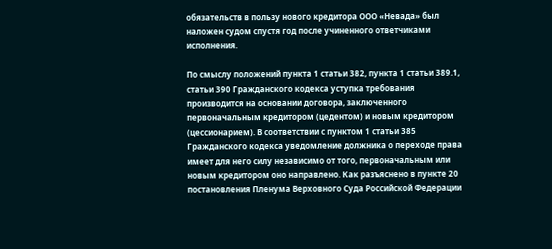обязательств в пользу нового кредитора ООО «Невада» был наложен судом спустя год после учиненного ответчиками исполнения.

По смыслу положений пункта 1 статьи 382, пункта 1 статьи 389.1, статьи 390 Гражданского кодекса уступка требования производится на основании договора, заключенного первоначальным кредитором (цедентом) и новым кредитором (цессионарием). В соответствии с пунктом 1 статьи 385 Гражданского кодекса уведомление должника о переходе права имеет для него силу независимо от того, первоначальным или новым кредитором оно направлено. Как разъяснено в пункте 20 постановления Пленума Верховного Суда Российской Федерации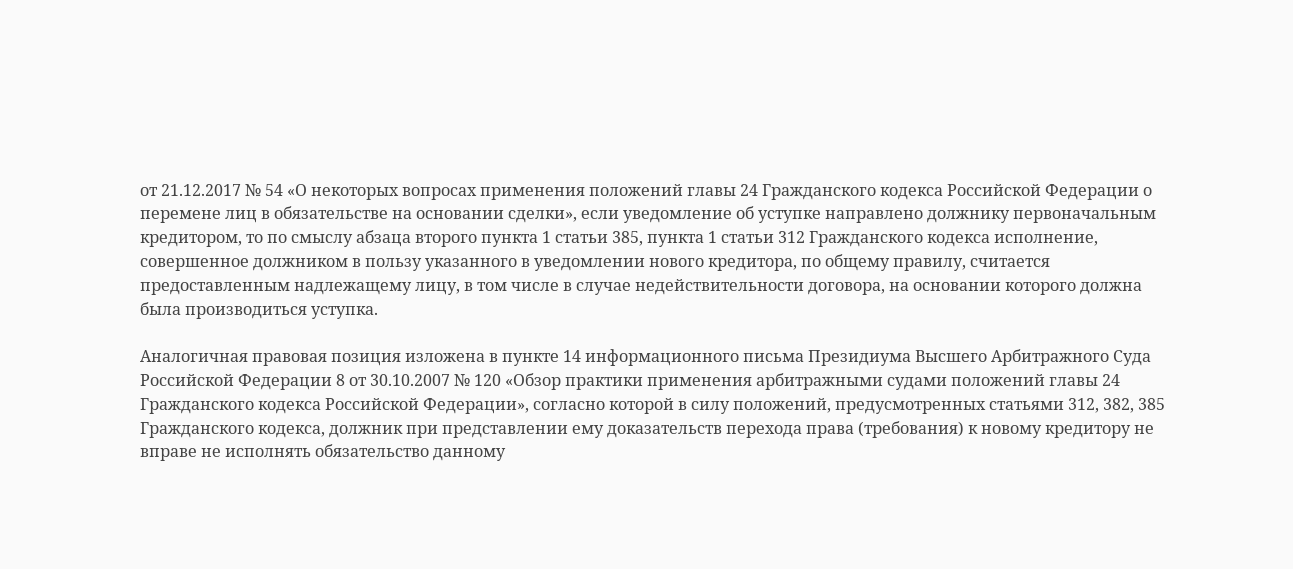от 21.12.2017 № 54 «О некоторых вопросах применения положений главы 24 Гражданского кодекса Российской Федерации о перемене лиц в обязательстве на основании сделки», если уведомление об уступке направлено должнику первоначальным кредитором, то по смыслу абзаца второго пункта 1 статьи 385, пункта 1 статьи 312 Гражданского кодекса исполнение, совершенное должником в пользу указанного в уведомлении нового кредитора, по общему правилу, считается предоставленным надлежащему лицу, в том числе в случае недействительности договора, на основании которого должна была производиться уступка.

Аналогичная правовая позиция изложена в пункте 14 информационного письма Президиума Высшего Арбитражного Суда Российской Федерации 8 от 30.10.2007 № 120 «Обзор практики применения арбитражными судами положений главы 24 Гражданского кодекса Российской Федерации», согласно которой в силу положений, предусмотренных статьями 312, 382, 385 Гражданского кодекса, должник при представлении ему доказательств перехода права (требования) к новому кредитору не вправе не исполнять обязательство данному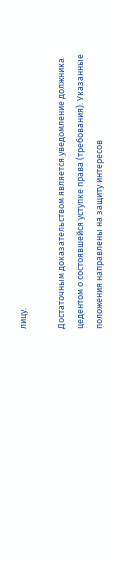лицу.

Достаточным доказательством является уведомление должника цедентом о состоявшейся уступке права (требования). Указанные положения направлены на защиту интересов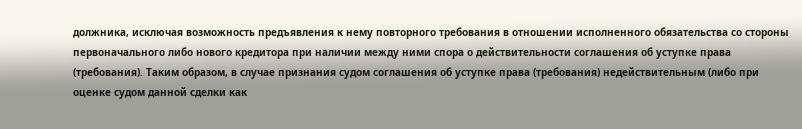должника, исключая возможность предъявления к нему повторного требования в отношении исполненного обязательства со стороны первоначального либо нового кредитора при наличии между ними спора о действительности соглашения об уступке права (требования). Таким образом, в случае признания судом соглашения об уступке права (требования) недействительным (либо при оценке судом данной сделки как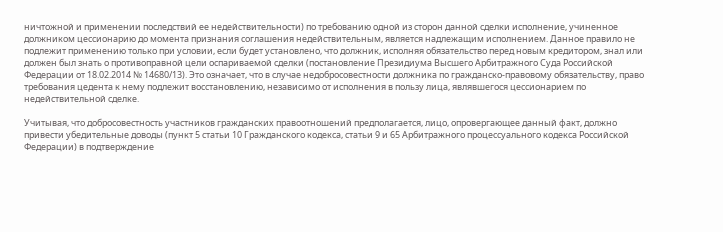ничтожной и применении последствий ее недействительности) по требованию одной из сторон данной сделки исполнение, учиненное должником цессионарию до момента признания соглашения недействительным, является надлежащим исполнением. Данное правило не подлежит применению только при условии, если будет установлено, что должник, исполняя обязательство перед новым кредитором, знал или должен был знать о противоправной цели оспариваемой сделки (постановление Президиума Высшего Арбитражного Суда Российской Федерации от 18.02.2014 № 14680/13). Это означает, что в случае недобросовестности должника по гражданско-правовому обязательству, право требования цедента к нему подлежит восстановлению, независимо от исполнения в пользу лица, являвшегося цессионарием по недействительной сделке.

Учитывая, что добросовестность участников гражданских правоотношений предполагается, лицо, опровергающее данный факт, должно привести убедительные доводы (пункт 5 статьи 10 Гражданского кодекса, статьи 9 и 65 Арбитражного процессуального кодекса Российской Федерации) в подтверждение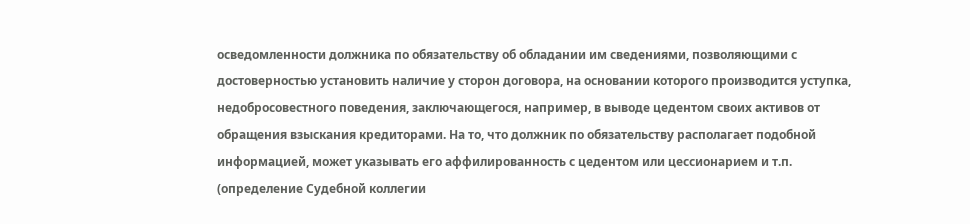осведомленности должника по обязательству об обладании им сведениями, позволяющими с достоверностью установить наличие у сторон договора, на основании которого производится уступка, недобросовестного поведения, заключающегося, например, в выводе цедентом своих активов от обращения взыскания кредиторами. На то, что должник по обязательству располагает подобной информацией, может указывать его аффилированность с цедентом или цессионарием и т.п. (определение Судебной коллегии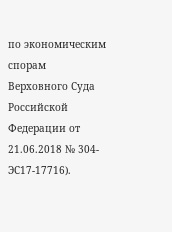по экономическим спорам Верховного Суда Российской Федерации от 21.06.2018 № 304-ЭС17-17716).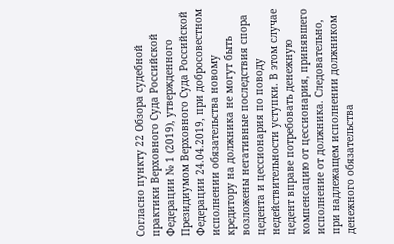Согласно пункту 22 Обзора судебной практики Верховного Суда Российской Федерации № 1 (2019), утвержденного Президиумом Верховного Суда Российской Федерации 24.04.2019, при добросовестном исполнении обязательства новому кредитору на должника не могут быть возложены негативные последствия спора цедента и цессионария по поводу недействительности уступки. В этом случае цедент вправе потребовать денежную компенсацию от цессионария, принявшего исполнение от должника. Следовательно, при надлежащем исполнении должником денежного обязательства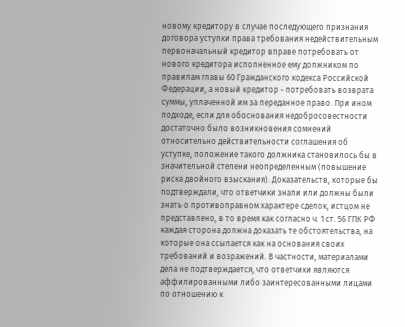новому кредитору в случае последующего признания договора уступки права требования недействительным первоначальный кредитор вправе потребовать от нового кредитора исполненное ему должником по правилам главы 60 Гражданского кодекса Российской Федерации, а новый кредитор - потребовать возврата суммы, уплаченной им за переданное право. При ином подходе, если для обоснования недобросовестности достаточно было возникновения сомнений относительно действительности соглашения об уступке, положение такого должника становилось бы в значительной степени неопределенным (повышение риска двойного взыскания). Доказательств, которые бы подтверждали, что ответчики знали или должны были знать о противоправном характере сделок, истцом не представлено, в то время как согласно ч. 1 ст. 56 ГПК РФ каждая сторона должна доказать те обстоятельства, на которые она ссылается как на основания своих требований и возражений. В частности, материалами дела не подтверждается, что ответчики являются аффилированными либо заинтересованными лицами по отношению к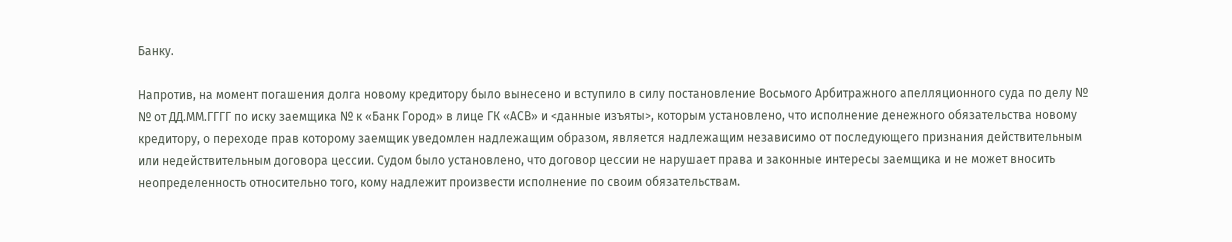Банку.

Напротив, на момент погашения долга новому кредитору было вынесено и вступило в силу постановление Восьмого Арбитражного апелляционного суда по делу № № от ДД.ММ.ГГГГ по иску заемщика № к «Банк Город» в лице ГК «АСВ» и <данные изъяты>, которым установлено, что исполнение денежного обязательства новому кредитору, о переходе прав которому заемщик уведомлен надлежащим образом, является надлежащим независимо от последующего признания действительным или недействительным договора цессии. Судом было установлено, что договор цессии не нарушает права и законные интересы заемщика и не может вносить неопределенность относительно того, кому надлежит произвести исполнение по своим обязательствам.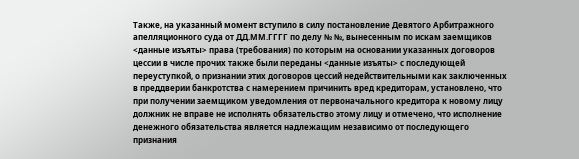Также, на указанный момент вступило в силу постановление Девятого Арбитражного апелляционного суда от ДД.ММ.ГГГГ по делу № №, вынесенным по искам заемщиков <данные изъяты> права (требования) по которым на основании указанных договоров цессии в числе прочих также были переданы <данные изъяты> с последующей переуступкой, о признании этих договоров цессий недействительными как заключенных в преддверии банкротства с намерением причинить вред кредиторам, установлено, что при получении заемщиком уведомления от первоначального кредитора к новому лицу должник не вправе не исполнять обязательство этому лицу и отмечено, что исполнение денежного обязательства является надлежащим независимо от последующего признания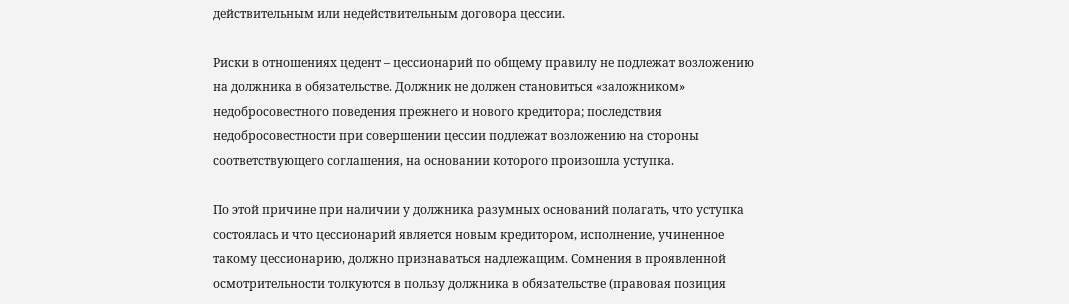действительным или недействительным договора цессии.

Риски в отношениях цедент – цессионарий по общему правилу не подлежат возложению на должника в обязательстве. Должник не должен становиться «заложником» недобросовестного поведения прежнего и нового кредитора; последствия недобросовестности при совершении цессии подлежат возложению на стороны соответствующего соглашения, на основании которого произошла уступка.

По этой причине при наличии у должника разумных оснований полагать, что уступка состоялась и что цессионарий является новым кредитором, исполнение, учиненное такому цессионарию, должно признаваться надлежащим. Сомнения в проявленной осмотрительности толкуются в пользу должника в обязательстве (правовая позиция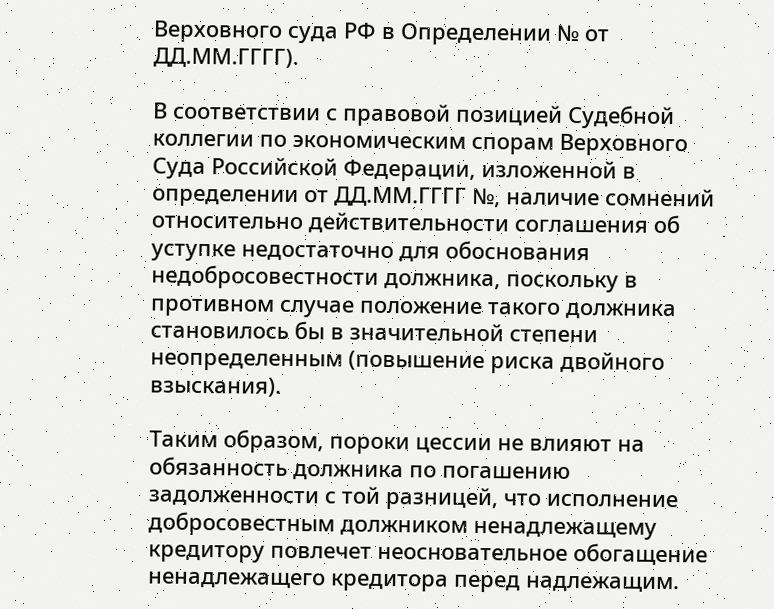Верховного суда РФ в Определении № от ДД.ММ.ГГГГ).

В соответствии с правовой позицией Судебной коллегии по экономическим спорам Верховного Суда Российской Федерации, изложенной в определении от ДД.ММ.ГГГГ №, наличие сомнений относительно действительности соглашения об уступке недостаточно для обоснования недобросовестности должника, поскольку в противном случае положение такого должника становилось бы в значительной степени неопределенным (повышение риска двойного взыскания).

Таким образом, пороки цессии не влияют на обязанность должника по погашению задолженности с той разницей, что исполнение добросовестным должником ненадлежащему кредитору повлечет неосновательное обогащение ненадлежащего кредитора перед надлежащим.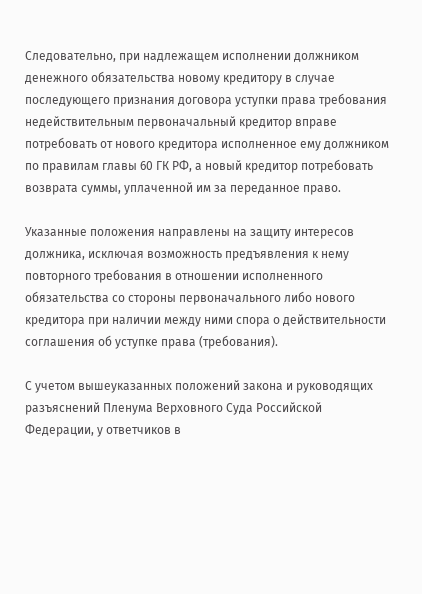Следовательно, при надлежащем исполнении должником денежного обязательства новому кредитору в случае последующего признания договора уступки права требования недействительным первоначальный кредитор вправе потребовать от нового кредитора исполненное ему должником по правилам главы 60 ГК РФ, а новый кредитор потребовать возврата суммы, уплаченной им за переданное право.

Указанные положения направлены на защиту интересов должника, исключая возможность предъявления к нему повторного требования в отношении исполненного обязательства со стороны первоначального либо нового кредитора при наличии между ними спора о действительности соглашения об уступке права (требования).

С учетом вышеуказанных положений закона и руководящих разъяснений Пленума Верховного Суда Российской Федерации, у ответчиков в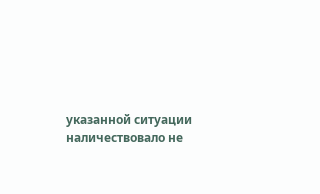указанной ситуации наличествовало не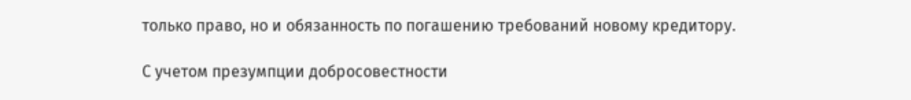только право, но и обязанность по погашению требований новому кредитору.

С учетом презумпции добросовестности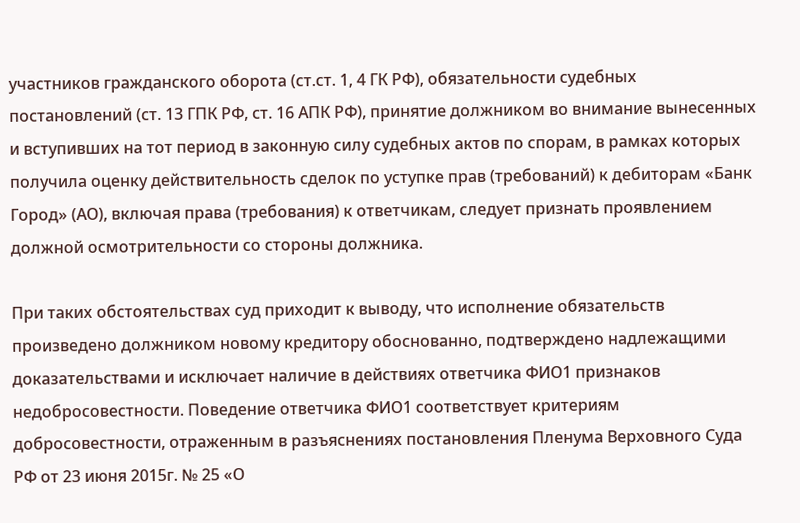участников гражданского оборота (ст.ст. 1, 4 ГК РФ), обязательности судебных постановлений (ст. 13 ГПК РФ, ст. 16 АПК РФ), принятие должником во внимание вынесенных и вступивших на тот период в законную силу судебных актов по спорам, в рамках которых получила оценку действительность сделок по уступке прав (требований) к дебиторам «Банк Город» (АО), включая права (требования) к ответчикам, следует признать проявлением должной осмотрительности со стороны должника.

При таких обстоятельствах суд приходит к выводу, что исполнение обязательств произведено должником новому кредитору обоснованно, подтверждено надлежащими доказательствами и исключает наличие в действиях ответчика ФИО1 признаков недобросовестности. Поведение ответчика ФИО1 соответствует критериям добросовестности, отраженным в разъяснениях постановления Пленума Верховного Суда РФ от 23 июня 2015г. № 25 «О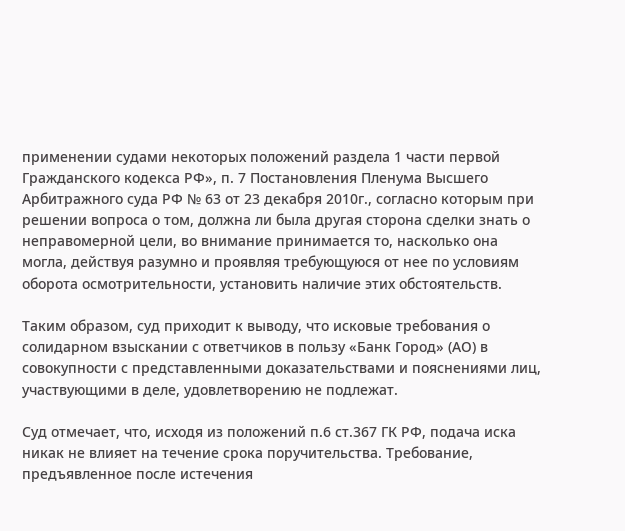применении судами некоторых положений раздела 1 части первой Гражданского кодекса РФ», п. 7 Постановления Пленума Высшего Арбитражного суда РФ № 63 от 23 декабря 2010г., согласно которым при решении вопроса о том, должна ли была другая сторона сделки знать о неправомерной цели, во внимание принимается то, насколько она могла, действуя разумно и проявляя требующуюся от нее по условиям оборота осмотрительности, установить наличие этих обстоятельств.

Таким образом, суд приходит к выводу, что исковые требования о солидарном взыскании с ответчиков в пользу «Банк Город» (АО) в совокупности с представленными доказательствами и пояснениями лиц, участвующими в деле, удовлетворению не подлежат.

Суд отмечает, что, исходя из положений п.6 ст.367 ГК РФ, подача иска никак не влияет на течение срока поручительства. Требование, предъявленное после истечения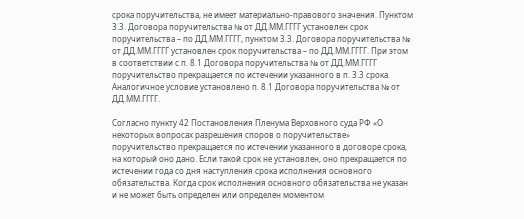срока поручительства, не имеет материально-правового значения. Пунктом 3.3. Договора поручительства № от ДД.ММ.ГГГГ установлен срок поручительства – по ДД.ММ.ГГГГ, пунктом 3.3. Договора поручительства № от ДД.ММ.ГГГГ установлен срок поручительства – по ДД.ММ.ГГГГ. При этом в соответствии с п. 8.1 Договора поручительства № от ДД.ММ.ГГГГ поручительство прекращается по истечении указанного в п. 3.3 срока. Аналогичное условие установлено п. 8.1 Договора поручительства № от ДД.ММ.ГГГГ.

Согласно пункту 42 Постановления Пленума Верховного суда РФ «О некоторых вопросах разрешения споров о поручительстве» поручительство прекращается по истечении указанного в договоре срока, на который оно дано. Если такой срок не установлен, оно прекращается по истечении года со дня наступления срока исполнения основного обязательства. Когда срок исполнения основного обязательства не указан и не может быть определен или определен моментом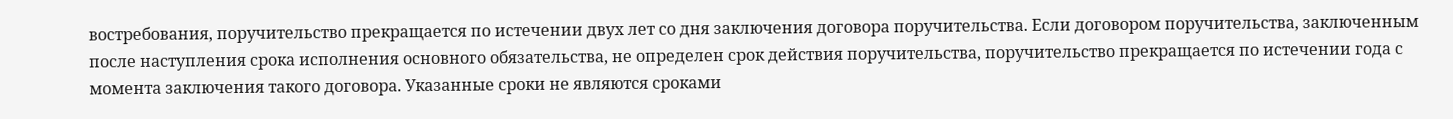востребования, поручительство прекращается по истечении двух лет со дня заключения договора поручительства. Если договором поручительства, заключенным после наступления срока исполнения основного обязательства, не определен срок действия поручительства, поручительство прекращается по истечении года с момента заключения такого договора. Указанные сроки не являются сроками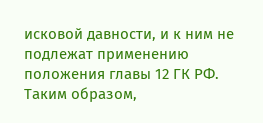исковой давности, и к ним не подлежат применению положения главы 12 ГК РФ. Таким образом,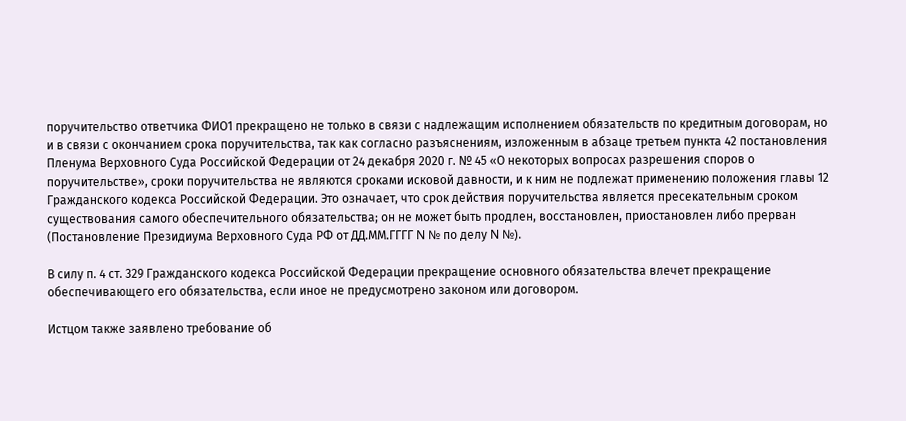поручительство ответчика ФИО1 прекращено не только в связи с надлежащим исполнением обязательств по кредитным договорам, но и в связи с окончанием срока поручительства, так как согласно разъяснениям, изложенным в абзаце третьем пункта 42 постановления Пленума Верховного Суда Российской Федерации от 24 декабря 2020 г. № 45 «О некоторых вопросах разрешения споров о поручительстве», сроки поручительства не являются сроками исковой давности, и к ним не подлежат применению положения главы 12 Гражданского кодекса Российской Федерации. Это означает, что срок действия поручительства является пресекательным сроком существования самого обеспечительного обязательства; он не может быть продлен, восстановлен, приостановлен либо прерван (Постановление Президиума Верховного Суда РФ от ДД.ММ.ГГГГ N № по делу N №).

В силу п. 4 ст. 329 Гражданского кодекса Российской Федерации прекращение основного обязательства влечет прекращение обеспечивающего его обязательства, если иное не предусмотрено законом или договором.

Истцом также заявлено требование об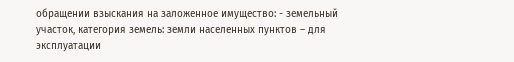обращении взыскания на заложенное имущество: - земельный участок, категория земель: земли населенных пунктов – для эксплуатации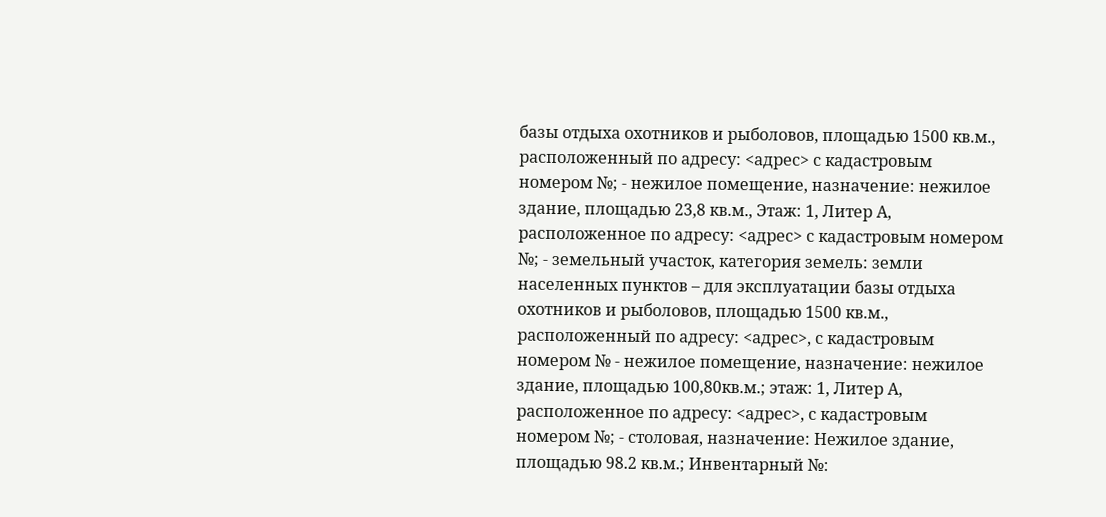базы отдыха охотников и рыболовов, площадью 1500 кв.м., расположенный по адресу: <адрес> с кадастровым номером №; - нежилое помещение, назначение: нежилое здание, площадью 23,8 кв.м., Этаж: 1, Литер А, расположенное по адресу: <адрес> с кадастровым номером №; - земельный участок, категория земель: земли населенных пунктов – для эксплуатации базы отдыха охотников и рыболовов, площадью 1500 кв.м., расположенный по адресу: <адрес>, с кадастровым номером № - нежилое помещение, назначение: нежилое здание, площадью 100,80кв.м.; этаж: 1, Литер А, расположенное по адресу: <адрес>, с кадастровым номером №; - столовая, назначение: Нежилое здание, площадью 98.2 кв.м.; Инвентарный №: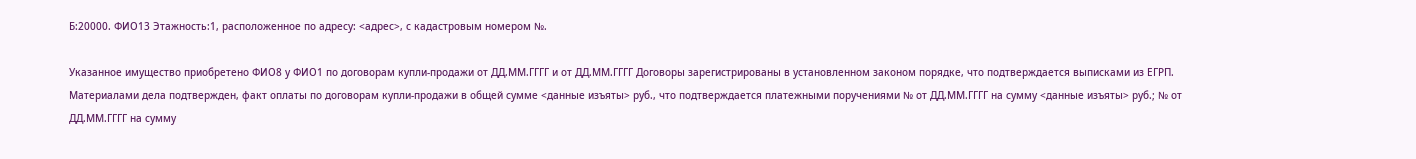Б:20000. ФИО13 Этажность:1, расположенное по адресу: <адрес>, с кадастровым номером №.

Указанное имущество приобретено ФИО8 у ФИО1 по договорам купли-продажи от ДД.ММ.ГГГГ и от ДД.ММ.ГГГГ Договоры зарегистрированы в установленном законом порядке, что подтверждается выписками из ЕГРП. Материалами дела подтвержден, факт оплаты по договорам купли-продажи в общей сумме <данные изъяты> руб., что подтверждается платежными поручениями № от ДД.ММ.ГГГГ на сумму <данные изъяты> руб.; № от ДД.ММ.ГГГГ на сумму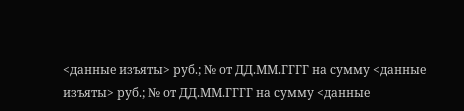<данные изъяты> руб.; № от ДД.ММ.ГГГГ на сумму <данные изъяты> руб.; № от ДД.ММ.ГГГГ на сумму <данные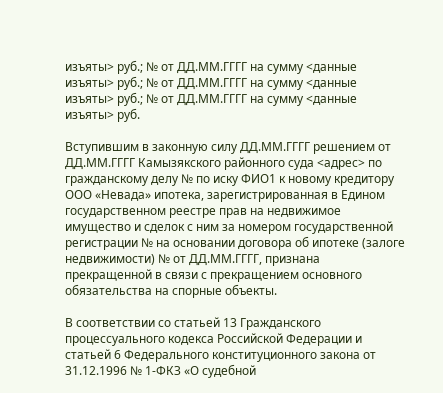изъяты> руб.; № от ДД.ММ.ГГГГ на сумму <данные изъяты> руб.; № от ДД.ММ.ГГГГ на сумму <данные изъяты> руб.; № от ДД.ММ.ГГГГ на сумму <данные изъяты> руб.

Вступившим в законную силу ДД.ММ.ГГГГ решением от ДД.ММ.ГГГГ Камызякского районного суда <адрес> по гражданскому делу № по иску ФИО1 к новому кредитору ООО «Невада» ипотека, зарегистрированная в Едином государственном реестре прав на недвижимое имущество и сделок с ним за номером государственной регистрации № на основании договора об ипотеке (залоге недвижимости) № от ДД.ММ.ГГГГ, признана прекращенной в связи с прекращением основного обязательства на спорные объекты.

В соответствии со статьей 13 Гражданского процессуального кодекса Российской Федерации и статьей 6 Федерального конституционного закона от 31.12.1996 № 1-ФКЗ «О судебной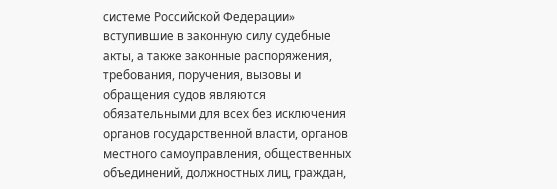системе Российской Федерации» вступившие в законную силу судебные акты, а также законные распоряжения, требования, поручения, вызовы и обращения судов являются обязательными для всех без исключения органов государственной власти, органов местного самоуправления, общественных объединений, должностных лиц, граждан,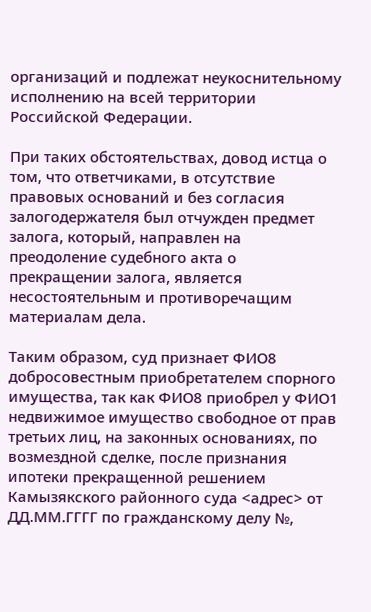организаций и подлежат неукоснительному исполнению на всей территории Российской Федерации.

При таких обстоятельствах, довод истца о том, что ответчиками, в отсутствие правовых оснований и без согласия залогодержателя был отчужден предмет залога, который, направлен на преодоление судебного акта о прекращении залога, является несостоятельным и противоречащим материалам дела.

Таким образом, суд признает ФИО8 добросовестным приобретателем спорного имущества, так как ФИО8 приобрел у ФИО1 недвижимое имущество свободное от прав третьих лиц, на законных основаниях, по возмездной сделке, после признания ипотеки прекращенной решением Камызякского районного суда <адрес> от ДД.ММ.ГГГГ по гражданскому делу №,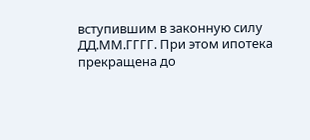вступившим в законную силу ДД.ММ.ГГГГ. При этом ипотека прекращена до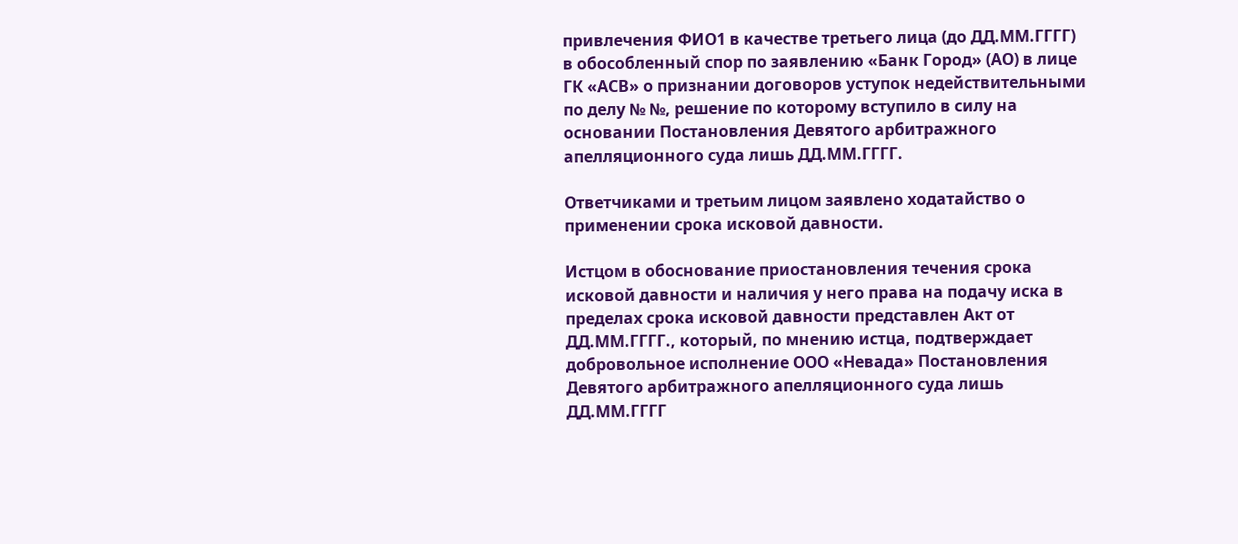привлечения ФИО1 в качестве третьего лица (до ДД.ММ.ГГГГ) в обособленный спор по заявлению «Банк Город» (АО) в лице ГК «АСВ» о признании договоров уступок недействительными по делу № №, решение по которому вступило в силу на основании Постановления Девятого арбитражного апелляционного суда лишь ДД.ММ.ГГГГ.

Ответчиками и третьим лицом заявлено ходатайство о применении срока исковой давности.

Истцом в обоснование приостановления течения срока исковой давности и наличия у него права на подачу иска в пределах срока исковой давности представлен Акт от ДД.ММ.ГГГГ., который, по мнению истца, подтверждает добровольное исполнение ООО «Невада» Постановления Девятого арбитражного апелляционного суда лишь ДД.ММ.ГГГГ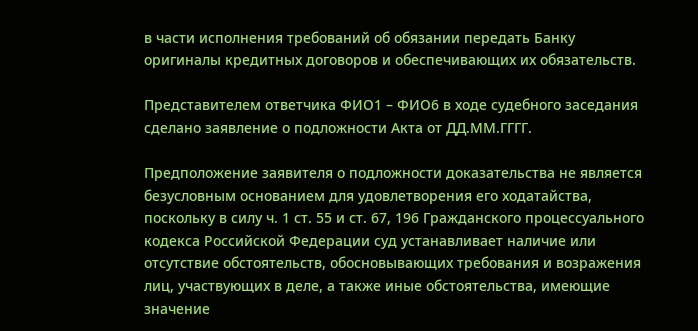в части исполнения требований об обязании передать Банку оригиналы кредитных договоров и обеспечивающих их обязательств.

Представителем ответчика ФИО1 – ФИО6 в ходе судебного заседания сделано заявление о подложности Акта от ДД.ММ.ГГГГ.

Предположение заявителя о подложности доказательства не является безусловным основанием для удовлетворения его ходатайства, поскольку в силу ч. 1 ст. 55 и ст. 67, 196 Гражданского процессуального кодекса Российской Федерации суд устанавливает наличие или отсутствие обстоятельств, обосновывающих требования и возражения лиц, участвующих в деле, а также иные обстоятельства, имеющие значение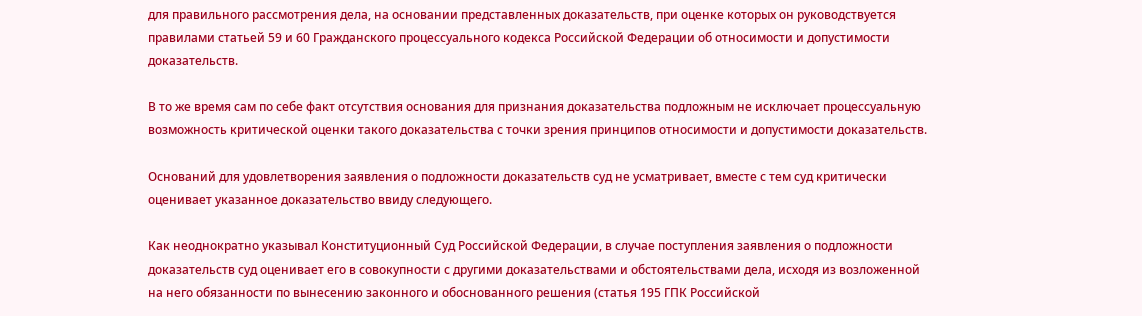для правильного рассмотрения дела, на основании представленных доказательств, при оценке которых он руководствуется правилами статьей 59 и 60 Гражданского процессуального кодекса Российской Федерации об относимости и допустимости доказательств.

В то же время сам по себе факт отсутствия основания для признания доказательства подложным не исключает процессуальную возможность критической оценки такого доказательства с точки зрения принципов относимости и допустимости доказательств.

Оснований для удовлетворения заявления о подложности доказательств суд не усматривает, вместе с тем суд критически оценивает указанное доказательство ввиду следующего.

Как неоднократно указывал Конституционный Суд Российской Федерации, в случае поступления заявления о подложности доказательств суд оценивает его в совокупности с другими доказательствами и обстоятельствами дела, исходя из возложенной на него обязанности по вынесению законного и обоснованного решения (статья 195 ГПК Российской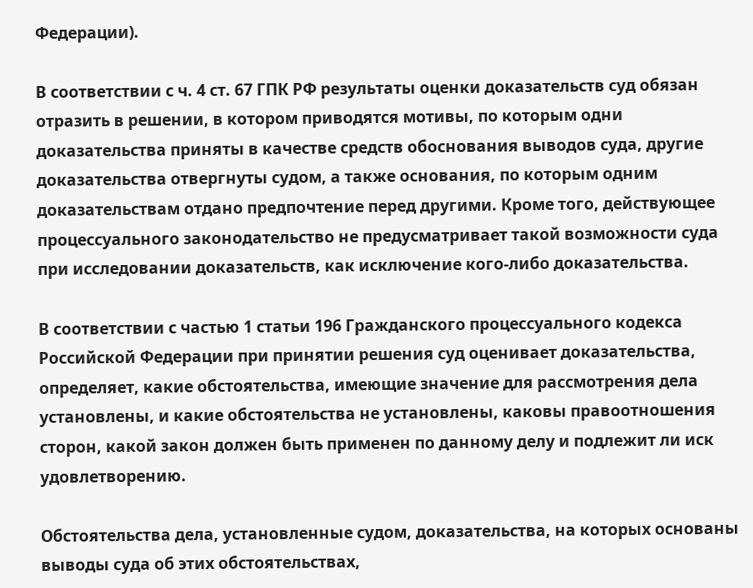Федерации).

В соответствии с ч. 4 ст. 67 ГПК РФ результаты оценки доказательств суд обязан отразить в решении, в котором приводятся мотивы, по которым одни доказательства приняты в качестве средств обоснования выводов суда, другие доказательства отвергнуты судом, а также основания, по которым одним доказательствам отдано предпочтение перед другими. Кроме того, действующее процессуального законодательство не предусматривает такой возможности суда при исследовании доказательств, как исключение кого-либо доказательства.

В соответствии с частью 1 статьи 196 Гражданского процессуального кодекса Российской Федерации при принятии решения суд оценивает доказательства, определяет, какие обстоятельства, имеющие значение для рассмотрения дела установлены, и какие обстоятельства не установлены, каковы правоотношения сторон, какой закон должен быть применен по данному делу и подлежит ли иск удовлетворению.

Обстоятельства дела, установленные судом, доказательства, на которых основаны выводы суда об этих обстоятельствах,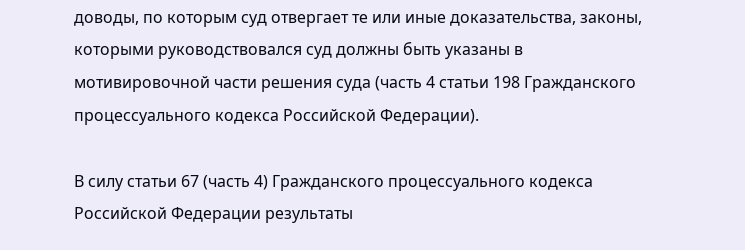доводы, по которым суд отвергает те или иные доказательства, законы, которыми руководствовался суд должны быть указаны в мотивировочной части решения суда (часть 4 статьи 198 Гражданского процессуального кодекса Российской Федерации).

В силу статьи 67 (часть 4) Гражданского процессуального кодекса Российской Федерации результаты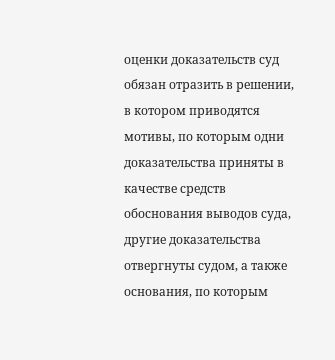оценки доказательств суд обязан отразить в решении, в котором приводятся мотивы, по которым одни доказательства приняты в качестве средств обоснования выводов суда, другие доказательства отвергнуты судом, а также основания, по которым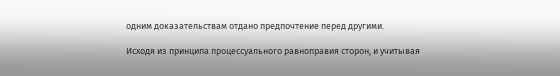одним доказательствам отдано предпочтение перед другими.

Исходя из принципа процессуального равноправия сторон, и учитывая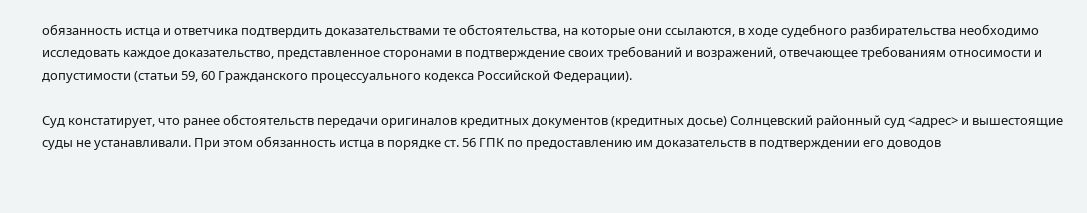обязанность истца и ответчика подтвердить доказательствами те обстоятельства, на которые они ссылаются, в ходе судебного разбирательства необходимо исследовать каждое доказательство, представленное сторонами в подтверждение своих требований и возражений, отвечающее требованиям относимости и допустимости (статьи 59, 60 Гражданского процессуального кодекса Российской Федерации).

Суд констатирует, что ранее обстоятельств передачи оригиналов кредитных документов (кредитных досье) Солнцевский районный суд <адрес> и вышестоящие суды не устанавливали. При этом обязанность истца в порядке ст. 56 ГПК по предоставлению им доказательств в подтверждении его доводов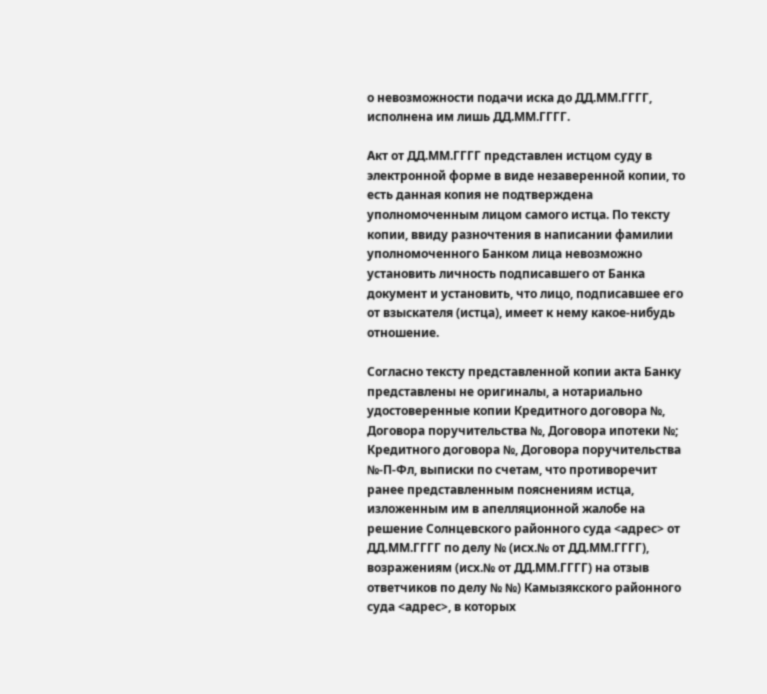о невозможности подачи иска до ДД.ММ.ГГГГ, исполнена им лишь ДД.ММ.ГГГГ.

Акт от ДД.ММ.ГГГГ представлен истцом суду в электронной форме в виде незаверенной копии, то есть данная копия не подтверждена уполномоченным лицом самого истца. По тексту копии, ввиду разночтения в написании фамилии уполномоченного Банком лица невозможно установить личность подписавшего от Банка документ и установить, что лицо, подписавшее его от взыскателя (истца), имеет к нему какое-нибудь отношение.

Согласно тексту представленной копии акта Банку представлены не оригиналы, а нотариально удостоверенные копии Кредитного договора №, Договора поручительства №, Договора ипотеки №; Кредитного договора №, Договора поручительства №-П-Фл, выписки по счетам, что противоречит ранее представленным пояснениям истца, изложенным им в апелляционной жалобе на решение Солнцевского районного суда <адрес> от ДД.ММ.ГГГГ по делу № (исх.№ от ДД.ММ.ГГГГ), возражениям (исх.№ от ДД.ММ.ГГГГ) на отзыв ответчиков по делу № №) Камызякского районного суда <адрес>, в которых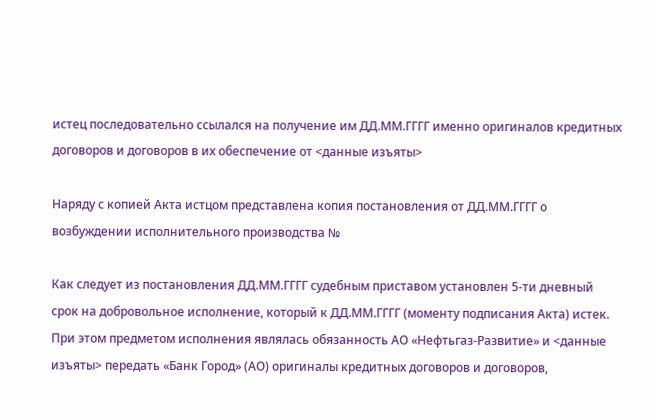истец последовательно ссылался на получение им ДД.ММ.ГГГГ именно оригиналов кредитных договоров и договоров в их обеспечение от <данные изъяты>

Наряду с копией Акта истцом представлена копия постановления от ДД.ММ.ГГГГ о возбуждении исполнительного производства №

Как следует из постановления ДД.ММ.ГГГГ судебным приставом установлен 5-ти дневный срок на добровольное исполнение, который к ДД.ММ.ГГГГ (моменту подписания Акта) истек. При этом предметом исполнения являлась обязанность АО «Нефтьгаз-Развитие» и <данные изъяты> передать «Банк Город» (АО) оригиналы кредитных договоров и договоров,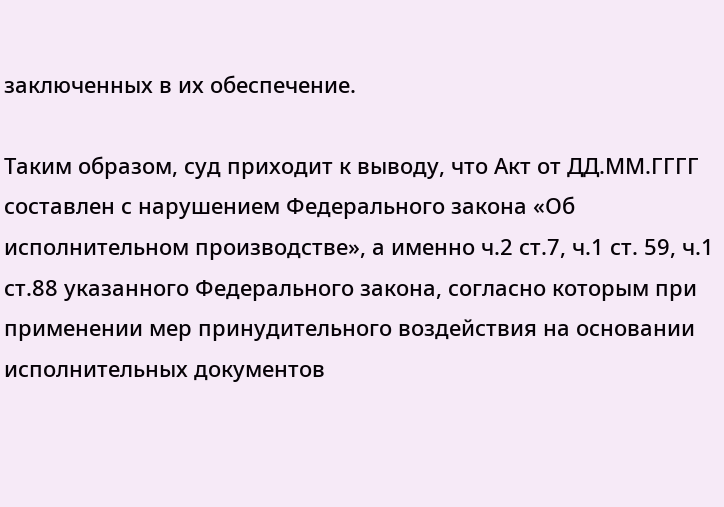заключенных в их обеспечение.

Таким образом, суд приходит к выводу, что Акт от ДД.ММ.ГГГГ составлен с нарушением Федерального закона «Об исполнительном производстве», а именно ч.2 ст.7, ч.1 ст. 59, ч.1 ст.88 указанного Федерального закона, согласно которым при применении мер принудительного воздействия на основании исполнительных документов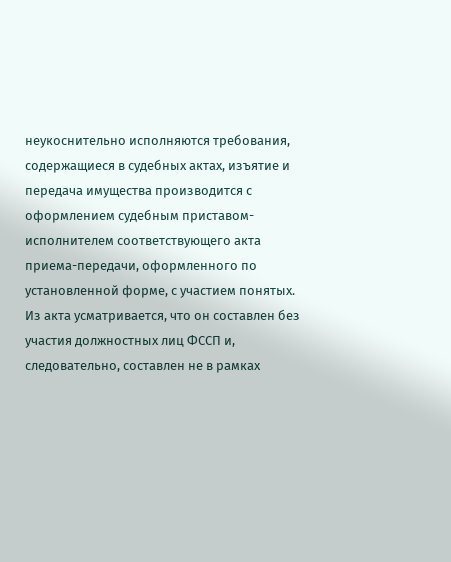неукоснительно исполняются требования, содержащиеся в судебных актах, изъятие и передача имущества производится с оформлением судебным приставом-исполнителем соответствующего акта приема-передачи, оформленного по установленной форме, с участием понятых. Из акта усматривается, что он составлен без участия должностных лиц ФССП и, следовательно, составлен не в рамках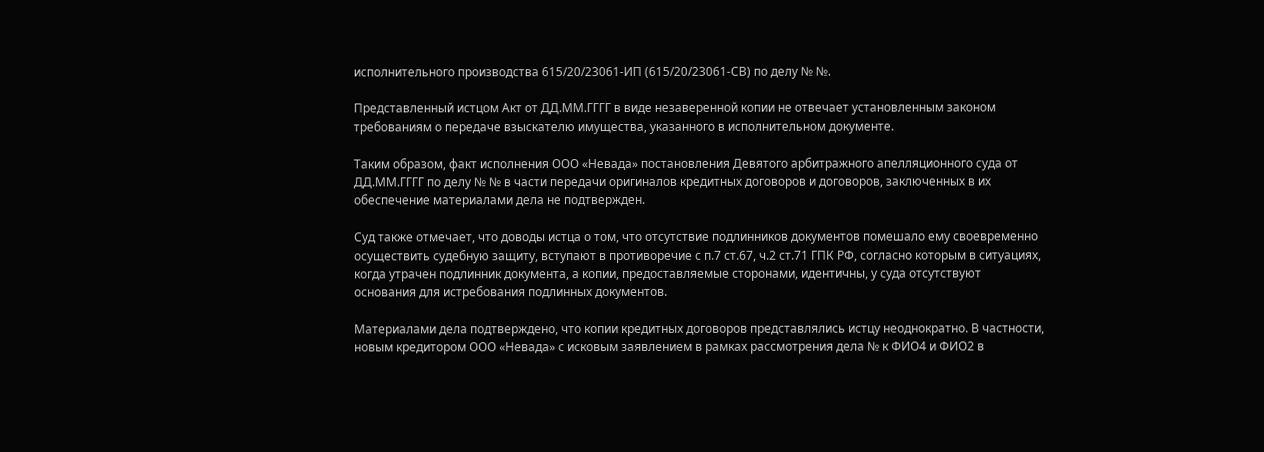исполнительного производства 615/20/23061-ИП (615/20/23061-СВ) по делу № №.

Представленный истцом Акт от ДД.ММ.ГГГГ в виде незаверенной копии не отвечает установленным законом требованиям о передаче взыскателю имущества, указанного в исполнительном документе.

Таким образом, факт исполнения ООО «Невада» постановления Девятого арбитражного апелляционного суда от ДД.ММ.ГГГГ по делу № № в части передачи оригиналов кредитных договоров и договоров, заключенных в их обеспечение материалами дела не подтвержден.

Суд также отмечает, что доводы истца о том, что отсутствие подлинников документов помешало ему своевременно осуществить судебную защиту, вступают в противоречие с п.7 ст.67, ч.2 ст.71 ГПК РФ, согласно которым в ситуациях, когда утрачен подлинник документа, а копии, предоставляемые сторонами, идентичны, у суда отсутствуют основания для истребования подлинных документов.

Материалами дела подтверждено, что копии кредитных договоров представлялись истцу неоднократно. В частности, новым кредитором ООО «Невада» с исковым заявлением в рамках рассмотрения дела № к ФИО4 и ФИО2 в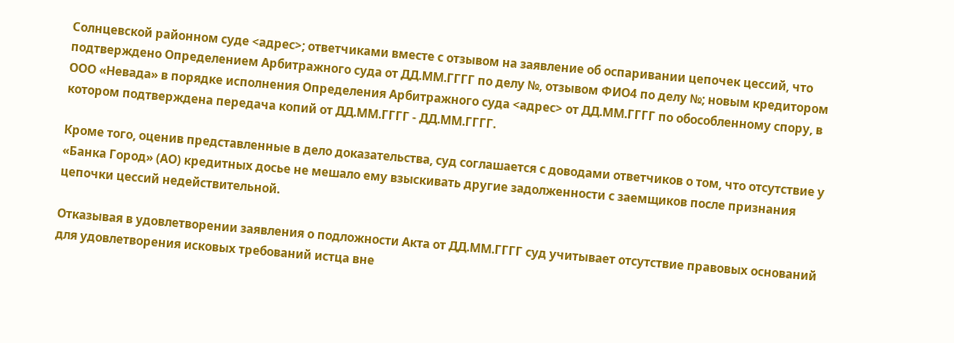Солнцевской районном суде <адрес>; ответчиками вместе с отзывом на заявление об оспаривании цепочек цессий, что подтверждено Определением Арбитражного суда от ДД.ММ.ГГГГ по делу №, отзывом ФИО4 по делу №; новым кредитором ООО «Невада» в порядке исполнения Определения Арбитражного суда <адрес> от ДД.ММ.ГГГГ по обособленному спору, в котором подтверждена передача копий от ДД.ММ.ГГГГ - ДД.ММ.ГГГГ.

Кроме того, оценив представленные в дело доказательства, суд соглашается с доводами ответчиков о том, что отсутствие у «Банка Город» (АО) кредитных досье не мешало ему взыскивать другие задолженности с заемщиков после признания цепочки цессий недействительной.

Отказывая в удовлетворении заявления о подложности Акта от ДД.ММ.ГГГГ суд учитывает отсутствие правовых оснований для удовлетворения исковых требований истца вне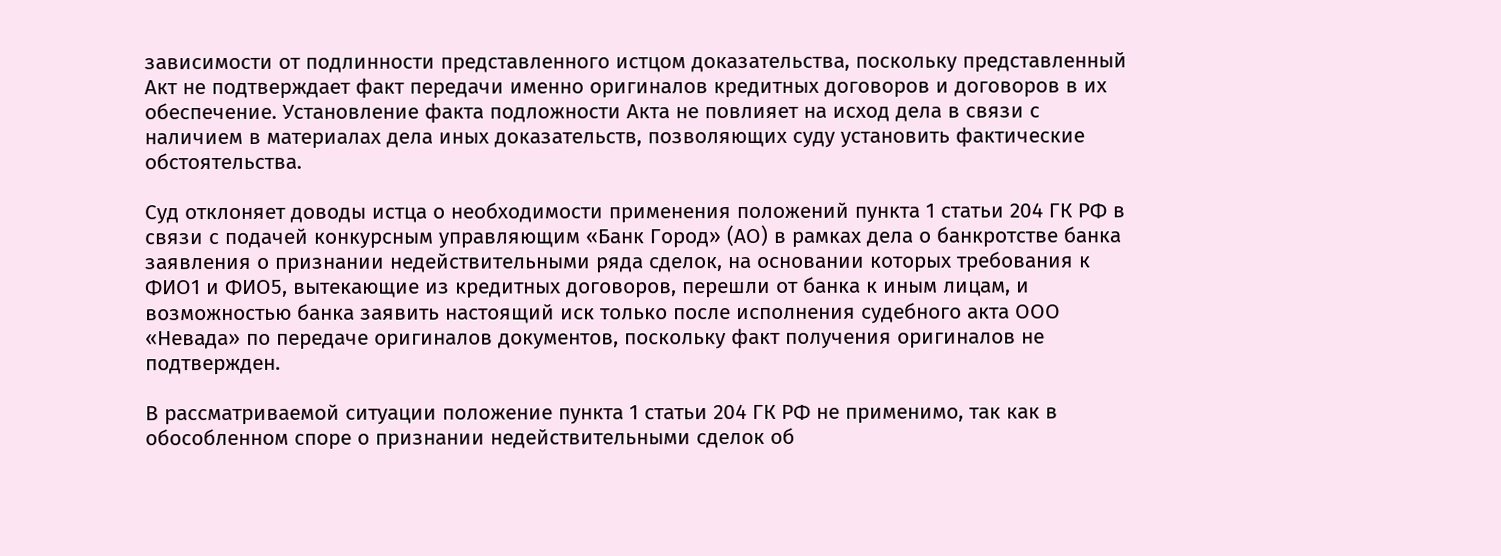зависимости от подлинности представленного истцом доказательства, поскольку представленный Акт не подтверждает факт передачи именно оригиналов кредитных договоров и договоров в их обеспечение. Установление факта подложности Акта не повлияет на исход дела в связи с наличием в материалах дела иных доказательств, позволяющих суду установить фактические обстоятельства.

Суд отклоняет доводы истца о необходимости применения положений пункта 1 статьи 204 ГК РФ в связи с подачей конкурсным управляющим «Банк Город» (АО) в рамках дела о банкротстве банка заявления о признании недействительными ряда сделок, на основании которых требования к ФИО1 и ФИО5, вытекающие из кредитных договоров, перешли от банка к иным лицам, и возможностью банка заявить настоящий иск только после исполнения судебного акта ООО «Невада» по передаче оригиналов документов, поскольку факт получения оригиналов не подтвержден.

В рассматриваемой ситуации положение пункта 1 статьи 204 ГК РФ не применимо, так как в обособленном споре о признании недействительными сделок об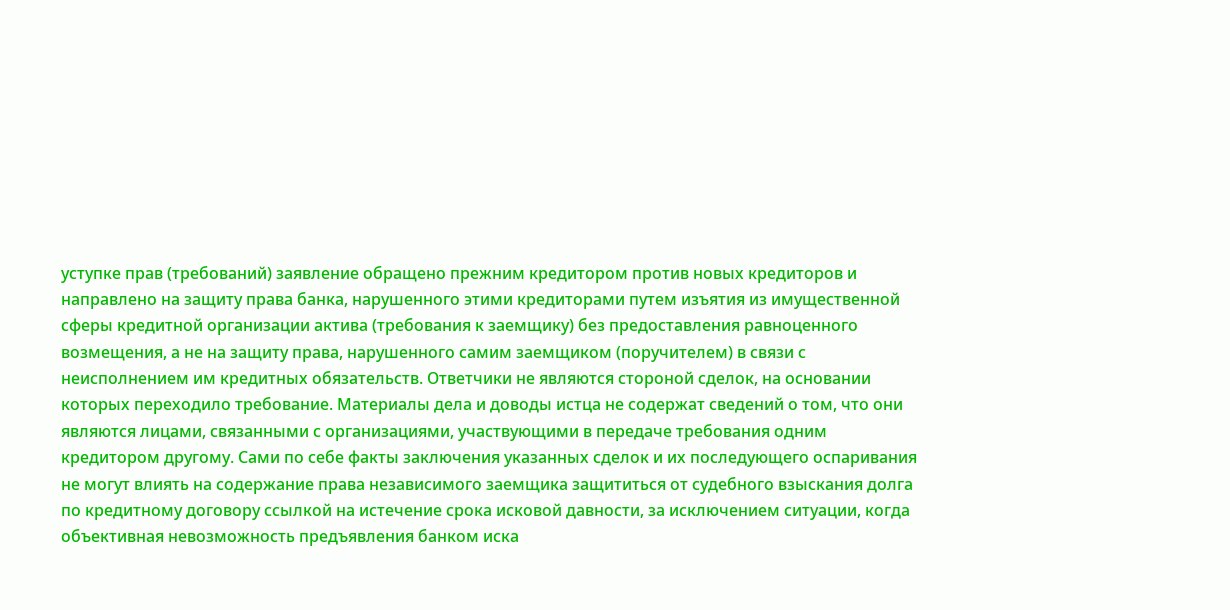уступке прав (требований) заявление обращено прежним кредитором против новых кредиторов и направлено на защиту права банка, нарушенного этими кредиторами путем изъятия из имущественной сферы кредитной организации актива (требования к заемщику) без предоставления равноценного возмещения, а не на защиту права, нарушенного самим заемщиком (поручителем) в связи с неисполнением им кредитных обязательств. Ответчики не являются стороной сделок, на основании которых переходило требование. Материалы дела и доводы истца не содержат сведений о том, что они являются лицами, связанными с организациями, участвующими в передаче требования одним кредитором другому. Сами по себе факты заключения указанных сделок и их последующего оспаривания не могут влиять на содержание права независимого заемщика защититься от судебного взыскания долга по кредитному договору ссылкой на истечение срока исковой давности, за исключением ситуации, когда объективная невозможность предъявления банком иска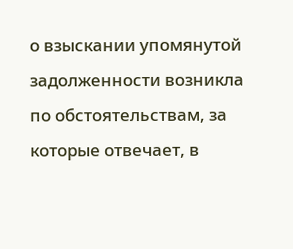о взыскании упомянутой задолженности возникла по обстоятельствам, за которые отвечает, в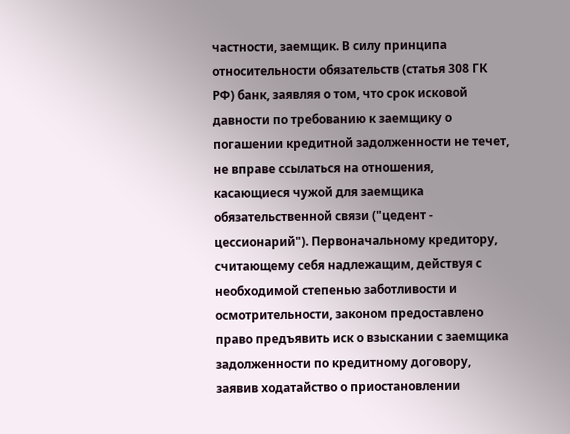частности, заемщик. В силу принципа относительности обязательств (статья 308 ГК РФ) банк, заявляя о том, что срок исковой давности по требованию к заемщику о погашении кредитной задолженности не течет, не вправе ссылаться на отношения, касающиеся чужой для заемщика обязательственной связи ("цедент - цессионарий"). Первоначальному кредитору, считающему себя надлежащим, действуя с необходимой степенью заботливости и осмотрительности, законом предоставлено право предъявить иск о взыскании с заемщика задолженности по кредитному договору, заявив ходатайство о приостановлении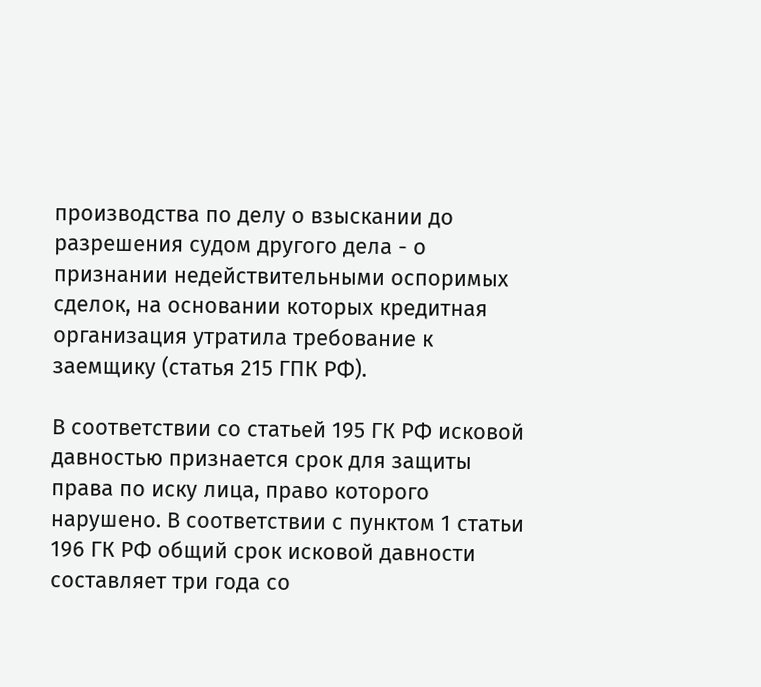производства по делу о взыскании до разрешения судом другого дела - о признании недействительными оспоримых сделок, на основании которых кредитная организация утратила требование к заемщику (статья 215 ГПК РФ).

В соответствии со статьей 195 ГК РФ исковой давностью признается срок для защиты права по иску лица, право которого нарушено. В соответствии с пунктом 1 статьи 196 ГК РФ общий срок исковой давности составляет три года со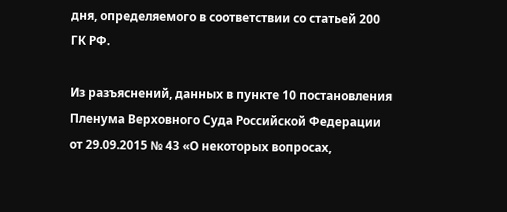дня, определяемого в соответствии со статьей 200 ГК РФ.

Из разъяснений, данных в пункте 10 постановления Пленума Верховного Суда Российской Федерации от 29.09.2015 № 43 «О некоторых вопросах,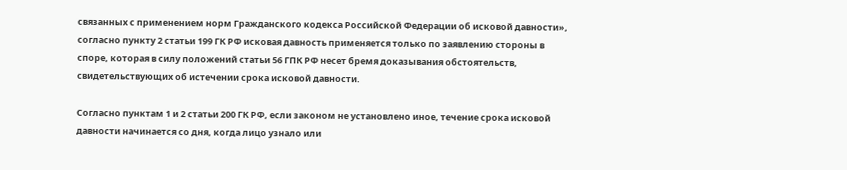связанных с применением норм Гражданского кодекса Российской Федерации об исковой давности», согласно пункту 2 статьи 199 ГК РФ исковая давность применяется только по заявлению стороны в споре, которая в силу положений статьи 56 ГПК РФ несет бремя доказывания обстоятельств, свидетельствующих об истечении срока исковой давности.

Согласно пунктам 1 и 2 статьи 200 ГК РФ, если законом не установлено иное, течение срока исковой давности начинается со дня, когда лицо узнало или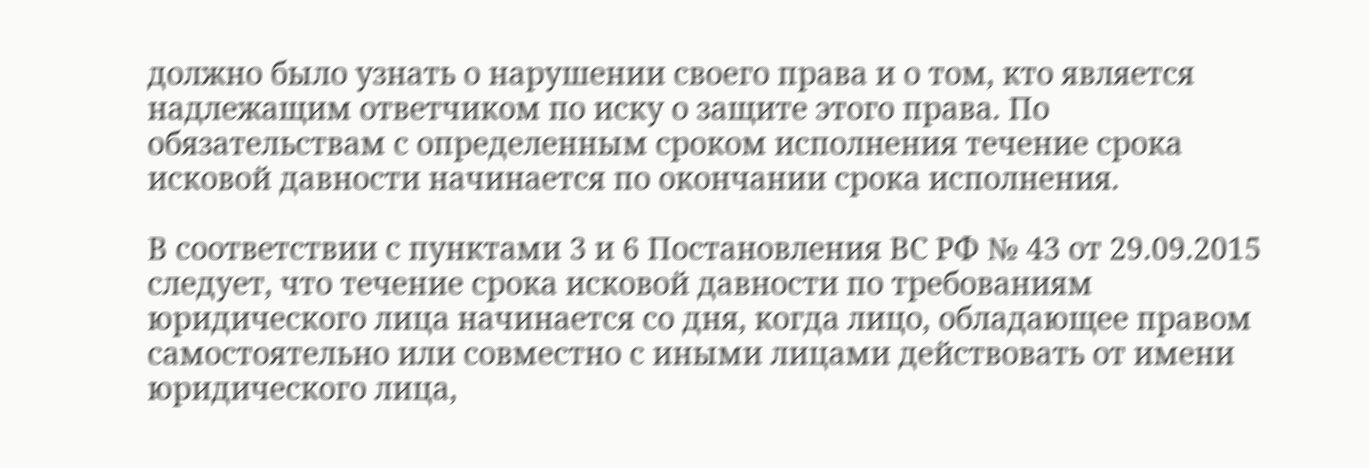должно было узнать о нарушении своего права и о том, кто является надлежащим ответчиком по иску о защите этого права. По обязательствам с определенным сроком исполнения течение срока исковой давности начинается по окончании срока исполнения.

В соответствии с пунктами 3 и 6 Постановления ВС РФ № 43 от 29.09.2015 следует, что течение срока исковой давности по требованиям юридического лица начинается со дня, когда лицо, обладающее правом самостоятельно или совместно с иными лицами действовать от имени юридического лица,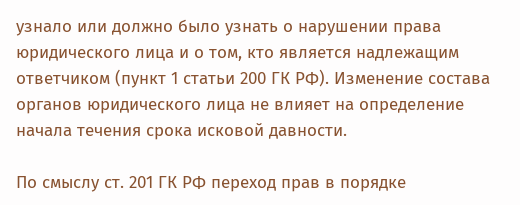узнало или должно было узнать о нарушении права юридического лица и о том, кто является надлежащим ответчиком (пункт 1 статьи 200 ГК РФ). Изменение состава органов юридического лица не влияет на определение начала течения срока исковой давности.

По смыслу ст. 201 ГК РФ переход прав в порядке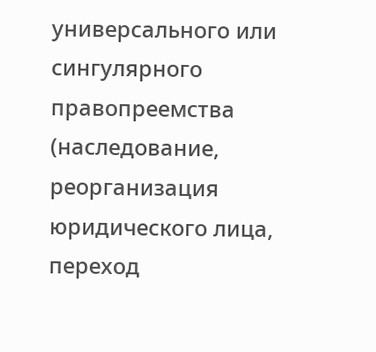универсального или сингулярного правопреемства (наследование, реорганизация юридического лица, переход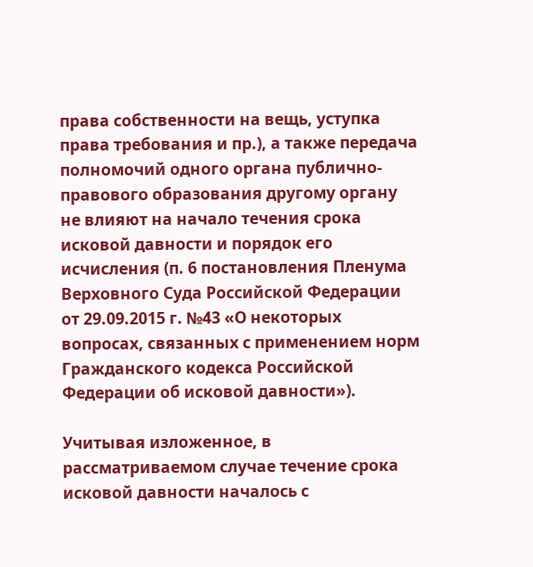права собственности на вещь, уступка права требования и пр.), а также передача полномочий одного органа публично-правового образования другому органу не влияют на начало течения срока исковой давности и порядок его исчисления (п. 6 постановления Пленума Верховного Суда Российской Федерации от 29.09.2015 г. №43 «О некоторых вопросах, связанных с применением норм Гражданского кодекса Российской Федерации об исковой давности»).

Учитывая изложенное, в рассматриваемом случае течение срока исковой давности началось с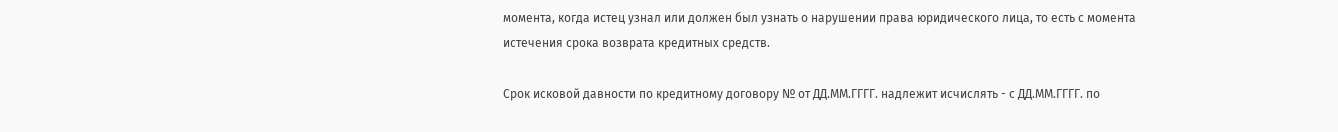момента, когда истец узнал или должен был узнать о нарушении права юридического лица, то есть с момента истечения срока возврата кредитных средств.

Срок исковой давности по кредитному договору № от ДД.ММ.ГГГГ. надлежит исчислять - с ДД.ММ.ГГГГ. по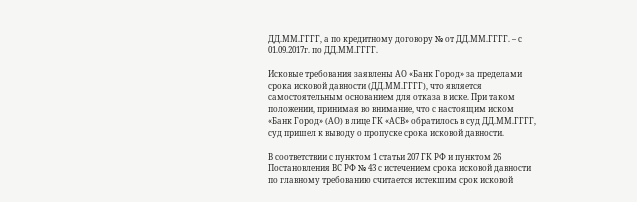ДД.ММ.ГГГГ, а по кредитному договору № от ДД.ММ.ГГГГ. – с 01.09.2017г. по ДД.ММ.ГГГГ.

Исковые требования заявлены АО «Банк Город» за пределами срока исковой давности (ДД.ММ.ГГГГ), что является самостоятельным основанием для отказа в иске. При таком положении, принимая во внимание, что с настоящим иском «Банк Город» (АО) в лице ГК «АСВ» обратилось в суд ДД.ММ.ГГГГ, суд пришел к выводу о пропуске срока исковой давности.

В соответствии с пунктом 1 статьи 207 ГК РФ и пунктом 26 Постановления ВС РФ № 43 с истечением срока исковой давности по главному требованию считается истекшим срок исковой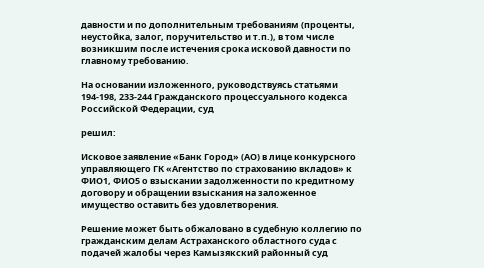давности и по дополнительным требованиям (проценты, неустойка, залог, поручительство и т.п.), в том числе возникшим после истечения срока исковой давности по главному требованию.

На основании изложенного, руководствуясь статьями 194-198, 233-244 Гражданского процессуального кодекса Российской Федерации, суд

решил:

Исковое заявление «Банк Город» (АО) в лице конкурсного управляющего ГК «Агентство по страхованию вкладов» к ФИО1, ФИО5 о взыскании задолженности по кредитному договору и обращении взыскания на заложенное имущество оставить без удовлетворения.

Решение может быть обжаловано в судебную коллегию по гражданским делам Астраханского областного суда с подачей жалобы через Камызякский районный суд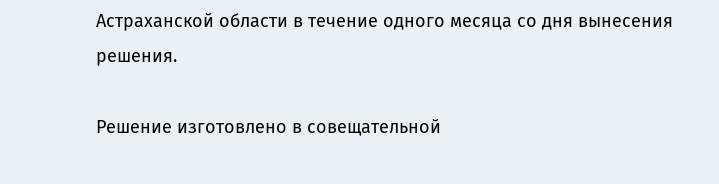Астраханской области в течение одного месяца со дня вынесения решения.

Решение изготовлено в совещательной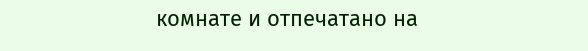комнате и отпечатано на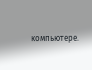компьютере.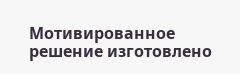Мотивированное решение изготовлено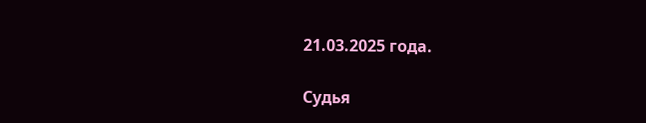21.03.2025 года.

Судья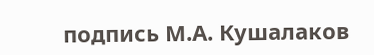подпись М.А. Кушалаков